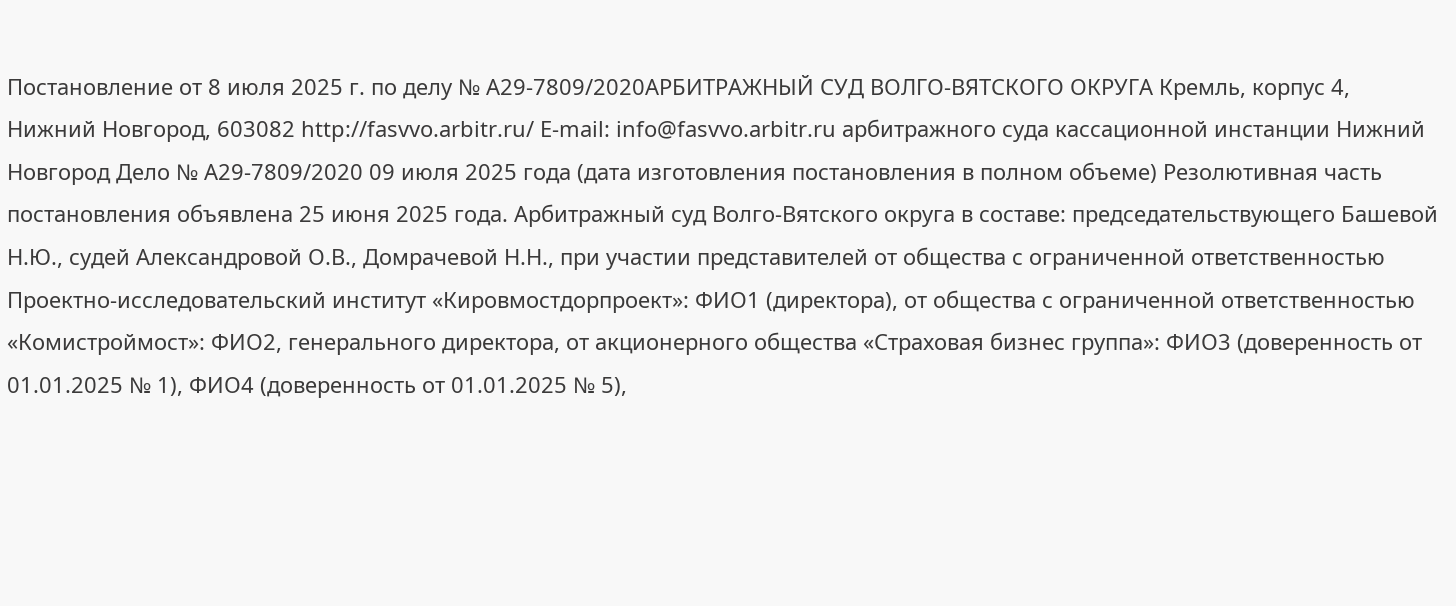Постановление от 8 июля 2025 г. по делу № А29-7809/2020АРБИТРАЖНЫЙ СУД ВОЛГО-ВЯТСКОГО ОКРУГА Кремль, корпус 4, Нижний Новгород, 603082 http://fasvvo.arbitr.ru/ E-mail: info@fasvvo.arbitr.ru арбитражного суда кассационной инстанции Нижний Новгород Дело № А29-7809/2020 09 июля 2025 года (дата изготовления постановления в полном объеме) Резолютивная часть постановления объявлена 25 июня 2025 года. Арбитражный суд Волго-Вятского округа в составе: председательствующего Башевой Н.Ю., судей Александровой О.В., Домрачевой Н.Н., при участии представителей от общества с ограниченной ответственностью Проектно-исследовательский институт «Кировмостдорпроект»: ФИО1 (директора), от общества с ограниченной ответственностью «Комистроймост»: ФИО2, генерального директора, от акционерного общества «Страховая бизнес группа»: ФИО3 (доверенность от 01.01.2025 № 1), ФИО4 (доверенность от 01.01.2025 № 5),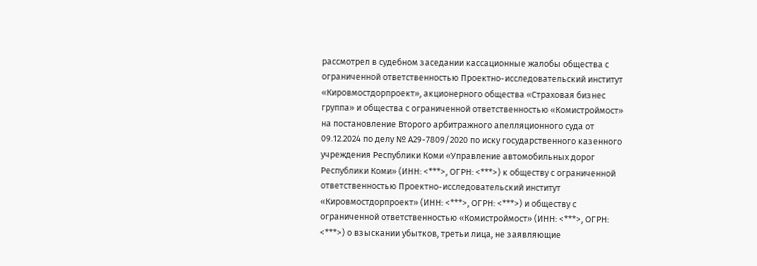рассмотрел в судебном заседании кассационные жалобы общества с ограниченной ответственностью Проектно-исследовательский институт «Кировмостдорпроект», акционерного общества «Страховая бизнес группа» и общества с ограниченной ответственностью «Комистроймост» на постановление Второго арбитражного апелляционного суда от 09.12.2024 по делу № А29-7809/2020 по иску государственного казенного учреждения Республики Коми «Управление автомобильных дорог Республики Коми» (ИНН: <***>, ОГРН: <***>) к обществу с ограниченной ответственностью Проектно-исследовательский институт «Кировмостдорпроект» (ИНН: <***>, ОГРН: <***>) и обществу с ограниченной ответственностью «Комистроймост» (ИНН: <***>, ОГРН: <***>) о взыскании убытков, третьи лица, не заявляющие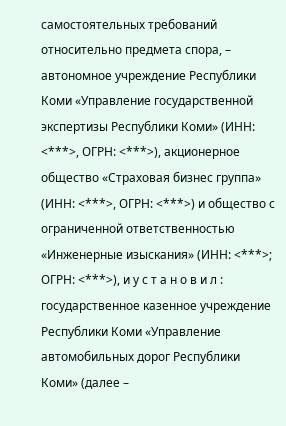самостоятельных требований относительно предмета спора, – автономное учреждение Республики Коми «Управление государственной экспертизы Республики Коми» (ИНН: <***>, ОГРН: <***>), акционерное общество «Страховая бизнес группа» (ИНН: <***>, ОГРН: <***>) и общество с ограниченной ответственностью «Инженерные изыскания» (ИНН: <***>; ОГРН: <***>), и у с т а н о в и л : государственное казенное учреждение Республики Коми «Управление автомобильных дорог Республики Коми» (далее –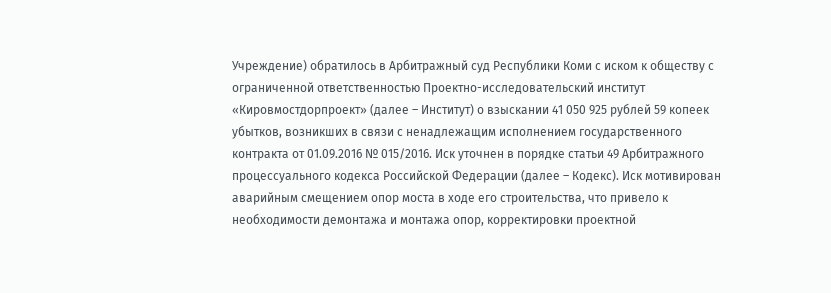Учреждение) обратилось в Арбитражный суд Республики Коми с иском к обществу с ограниченной ответственностью Проектно-исследовательский институт «Кировмостдорпроект» (далее – Институт) о взыскании 41 050 925 рублей 59 копеек убытков, возникших в связи с ненадлежащим исполнением государственного контракта от 01.09.2016 № 015/2016. Иск уточнен в порядке статьи 49 Арбитражного процессуального кодекса Российской Федерации (далее – Кодекс). Иск мотивирован аварийным смещением опор моста в ходе его строительства, что привело к необходимости демонтажа и монтажа опор, корректировки проектной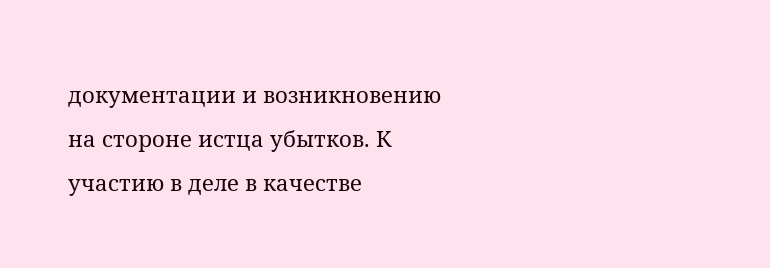документации и возникновению на стороне истца убытков. К участию в деле в качестве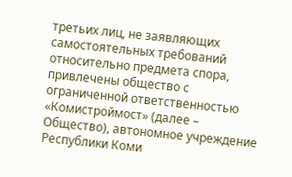третьих лиц, не заявляющих самостоятельных требований относительно предмета спора, привлечены общество с ограниченной ответственностью «Комистроймост» (далее – Общество), автономное учреждение Республики Коми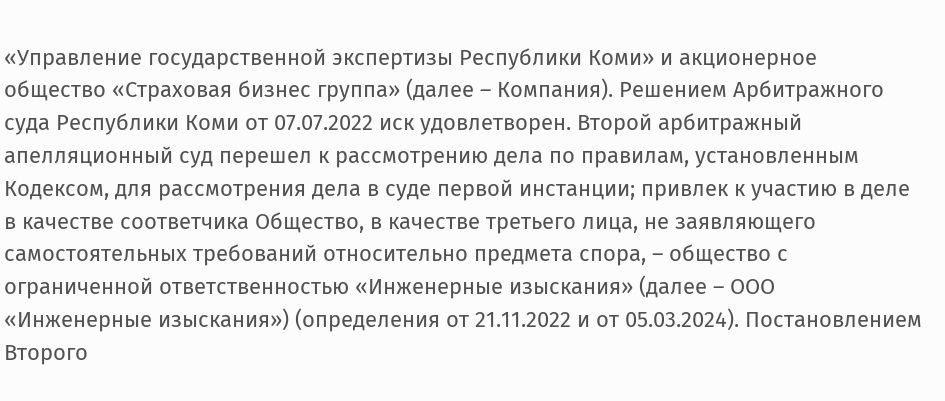«Управление государственной экспертизы Республики Коми» и акционерное общество «Страховая бизнес группа» (далее – Компания). Решением Арбитражного суда Республики Коми от 07.07.2022 иск удовлетворен. Второй арбитражный апелляционный суд перешел к рассмотрению дела по правилам, установленным Кодексом, для рассмотрения дела в суде первой инстанции; привлек к участию в деле в качестве соответчика Общество, в качестве третьего лица, не заявляющего самостоятельных требований относительно предмета спора, – общество с ограниченной ответственностью «Инженерные изыскания» (далее – ООО «Инженерные изыскания») (определения от 21.11.2022 и от 05.03.2024). Постановлением Второго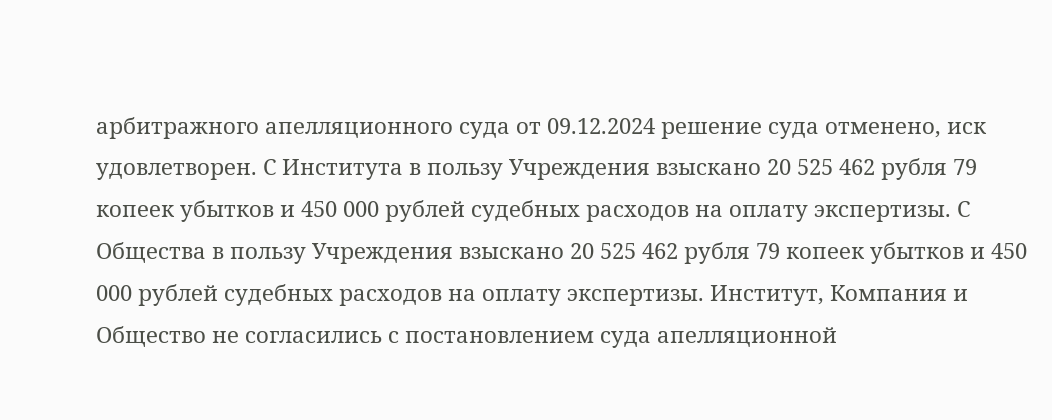арбитражного апелляционного суда от 09.12.2024 решение суда отменено, иск удовлетворен. С Института в пользу Учреждения взыскано 20 525 462 рубля 79 копеек убытков и 450 000 рублей судебных расходов на оплату экспертизы. С Общества в пользу Учреждения взыскано 20 525 462 рубля 79 копеек убытков и 450 000 рублей судебных расходов на оплату экспертизы. Институт, Компания и Общество не согласились с постановлением суда апелляционной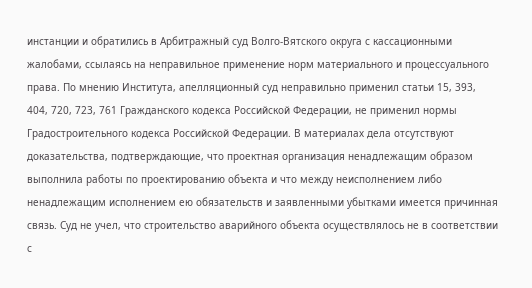инстанции и обратились в Арбитражный суд Волго-Вятского округа с кассационными жалобами, ссылаясь на неправильное применение норм материального и процессуального права. По мнению Института, апелляционный суд неправильно применил статьи 15, 393, 404, 720, 723, 761 Гражданского кодекса Российской Федерации, не применил нормы Градостроительного кодекса Российской Федерации. В материалах дела отсутствуют доказательства, подтверждающие, что проектная организация ненадлежащим образом выполнила работы по проектированию объекта и что между неисполнением либо ненадлежащим исполнением ею обязательств и заявленными убытками имеется причинная связь. Суд не учел, что строительство аварийного объекта осуществлялось не в соответствии с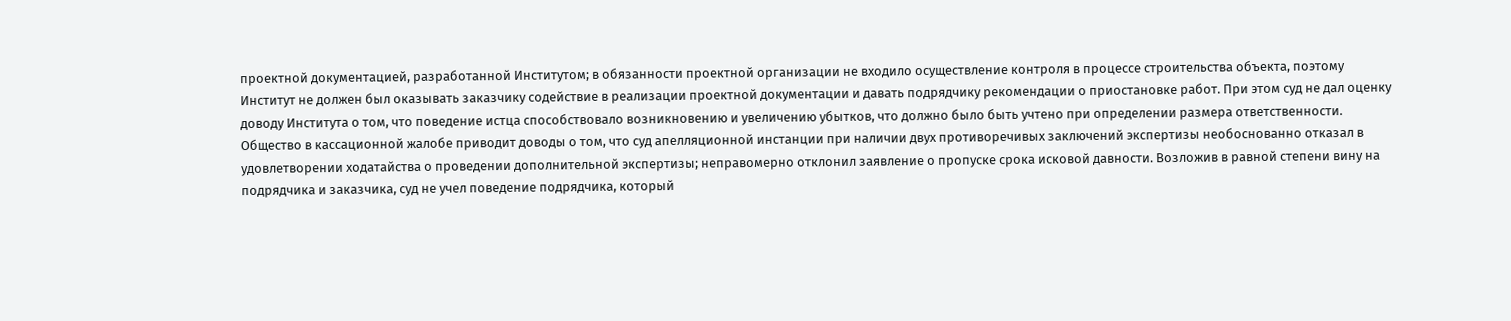проектной документацией, разработанной Институтом; в обязанности проектной организации не входило осуществление контроля в процессе строительства объекта, поэтому Институт не должен был оказывать заказчику содействие в реализации проектной документации и давать подрядчику рекомендации о приостановке работ. При этом суд не дал оценку доводу Института о том, что поведение истца способствовало возникновению и увеличению убытков, что должно было быть учтено при определении размера ответственности. Общество в кассационной жалобе приводит доводы о том, что суд апелляционной инстанции при наличии двух противоречивых заключений экспертизы необоснованно отказал в удовлетворении ходатайства о проведении дополнительной экспертизы; неправомерно отклонил заявление о пропуске срока исковой давности. Возложив в равной степени вину на подрядчика и заказчика, суд не учел поведение подрядчика, который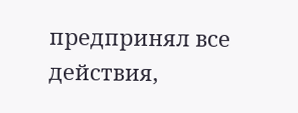предпринял все действия,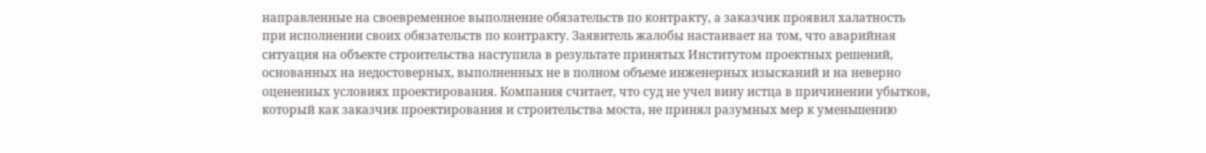направленные на своевременное выполнение обязательств по контракту, а заказчик проявил халатность при исполнении своих обязательств по контракту. Заявитель жалобы настаивает на том, что аварийная ситуация на объекте строительства наступила в результате принятых Институтом проектных решений, основанных на недостоверных, выполненных не в полном объеме инженерных изысканий и на неверно оцененных условиях проектирования. Компания считает, что суд не учел вину истца в причинении убытков, который как заказчик проектирования и строительства моста, не принял разумных мер к уменьшению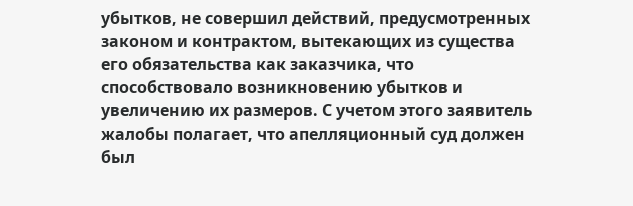убытков, не совершил действий, предусмотренных законом и контрактом, вытекающих из существа его обязательства как заказчика, что способствовало возникновению убытков и увеличению их размеров. С учетом этого заявитель жалобы полагает, что апелляционный суд должен был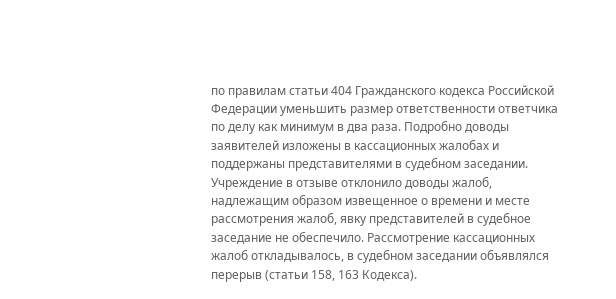по правилам статьи 404 Гражданского кодекса Российской Федерации уменьшить размер ответственности ответчика по делу как минимум в два раза. Подробно доводы заявителей изложены в кассационных жалобах и поддержаны представителями в судебном заседании. Учреждение в отзыве отклонило доводы жалоб, надлежащим образом извещенное о времени и месте рассмотрения жалоб, явку представителей в судебное заседание не обеспечило. Рассмотрение кассационных жалоб откладывалось, в судебном заседании объявлялся перерыв (статьи 158, 163 Кодекса).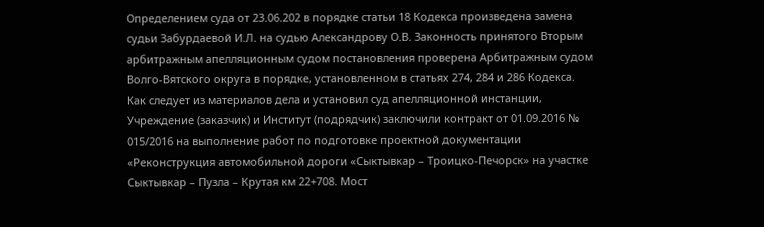Определением суда от 23.06.202 в порядке статьи 18 Кодекса произведена замена судьи Забурдаевой И.Л. на судью Александрову О.В. Законность принятого Вторым арбитражным апелляционным судом постановления проверена Арбитражным судом Волго-Вятского округа в порядке, установленном в статьях 274, 284 и 286 Кодекса. Как следует из материалов дела и установил суд апелляционной инстанции, Учреждение (заказчик) и Институт (подрядчик) заключили контракт от 01.09.2016 № 015/2016 на выполнение работ по подготовке проектной документации «Реконструкция автомобильной дороги «Сыктывкар – Троицко-Печорск» на участке Сыктывкар – Пузла – Крутая км 22+708. Мост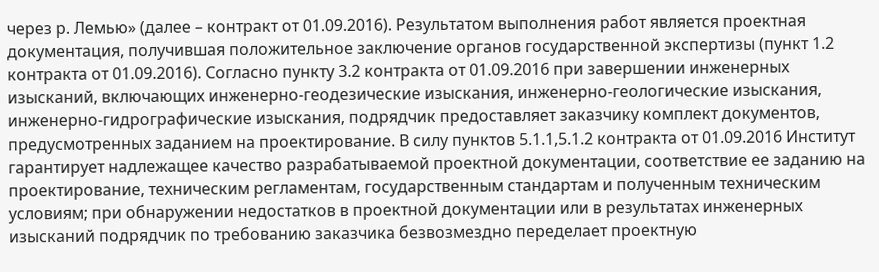через р. Лемью» (далее – контракт от 01.09.2016). Результатом выполнения работ является проектная документация, получившая положительное заключение органов государственной экспертизы (пункт 1.2 контракта от 01.09.2016). Согласно пункту 3.2 контракта от 01.09.2016 при завершении инженерных изысканий, включающих инженерно-геодезические изыскания, инженерно-геологические изыскания, инженерно-гидрографические изыскания, подрядчик предоставляет заказчику комплект документов, предусмотренных заданием на проектирование. В силу пунктов 5.1.1,5.1.2 контракта от 01.09.2016 Институт гарантирует надлежащее качество разрабатываемой проектной документации, соответствие ее заданию на проектирование, техническим регламентам, государственным стандартам и полученным техническим условиям; при обнаружении недостатков в проектной документации или в результатах инженерных изысканий подрядчик по требованию заказчика безвозмездно переделает проектную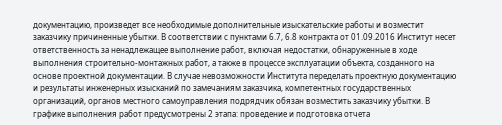документацию, произведет все необходимые дополнительные изыскательские работы и возместит заказчику причиненные убытки. В соответствии с пунктами 6.7, 6.8 контракта от 01.09.2016 Институт несет ответственность за ненадлежащее выполнение работ, включая недостатки, обнаруженные в ходе выполнения строительно-монтажных работ, а также в процессе эксплуатации объекта, созданного на основе проектной документации. В случае невозможности Института переделать проектную документацию и результаты инженерных изысканий по замечаниям заказчика, компетентных государственных организаций, органов местного самоуправления подрядчик обязан возместить заказчику убытки. В графике выполнения работ предусмотрены 2 этапа: проведение и подготовка отчета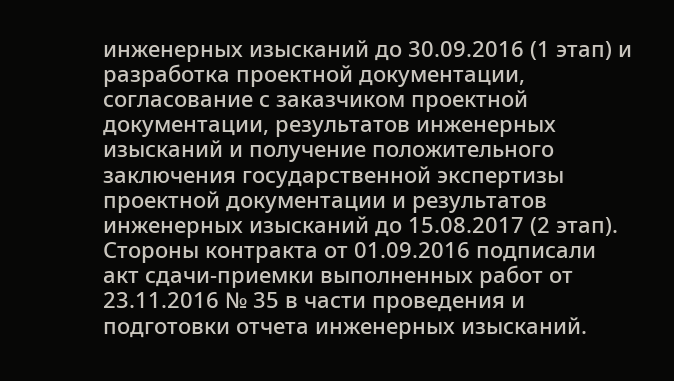инженерных изысканий до 30.09.2016 (1 этап) и разработка проектной документации, согласование с заказчиком проектной документации, результатов инженерных изысканий и получение положительного заключения государственной экспертизы проектной документации и результатов инженерных изысканий до 15.08.2017 (2 этап). Стороны контракта от 01.09.2016 подписали акт сдачи-приемки выполненных работ от 23.11.2016 № 35 в части проведения и подготовки отчета инженерных изысканий.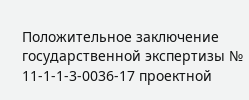Положительное заключение государственной экспертизы № 11-1-1-3-0036-17 проектной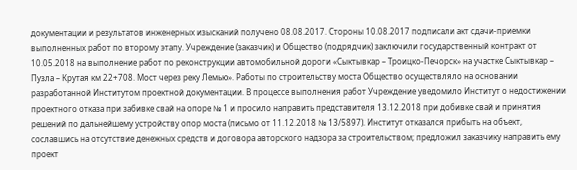документации и результатов инженерных изысканий получено 08.08.2017. Стороны 10.08.2017 подписали акт сдачи-приемки выполненных работ по второму этапу. Учреждение (заказчик) и Общество (подрядчик) заключили государственный контракт от 10.05.2018 на выполнение работ по реконструкции автомобильной дороги «Сыктывкар – Троицко-Печорск» на участке Сыктывкар – Пузла – Крутая км 22+708. Мост через реку Лемью». Работы по строительству моста Общество осуществляло на основании разработанной Институтом проектной документации. В процессе выполнения работ Учреждение уведомило Институт о недостижении проектного отказа при забивке свай на опоре № 1 и просило направить представителя 13.12.2018 при добивке свай и принятия решений по дальнейшему устройству опор моста (письмо от 11.12.2018 № 13/5897). Институт отказался прибыть на объект, сославшись на отсутствие денежных средств и договора авторского надзора за строительством; предложил заказчику направить ему проект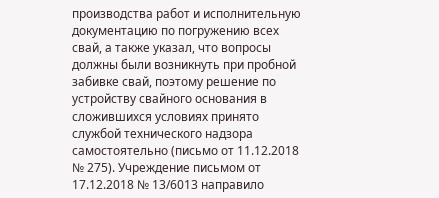производства работ и исполнительную документацию по погружению всех свай, а также указал, что вопросы должны были возникнуть при пробной забивке свай, поэтому решение по устройству свайного основания в сложившихся условиях принято службой технического надзора самостоятельно (письмо от 11.12.2018 № 275). Учреждение письмом от 17.12.2018 № 13/6013 направило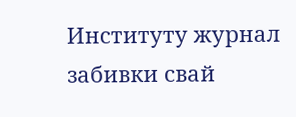Институту журнал забивки свай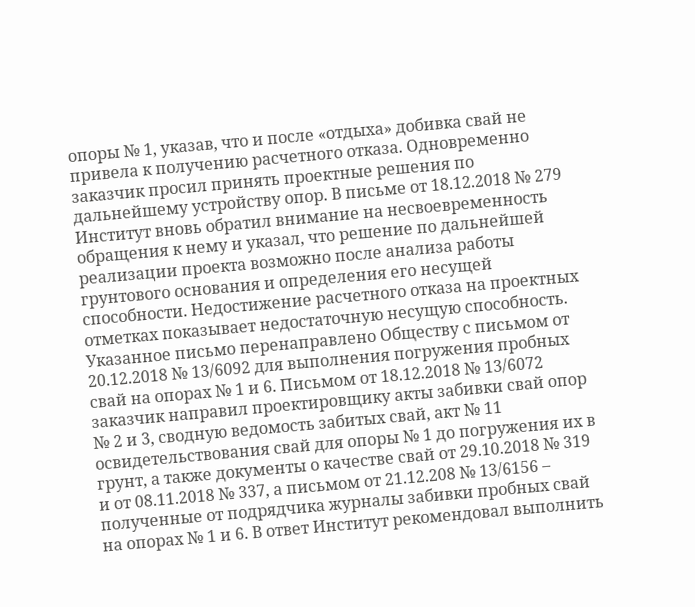опоры № 1, указав, что и после «отдыха» добивка свай не привела к получению расчетного отказа. Одновременно заказчик просил принять проектные решения по дальнейшему устройству опор. В письме от 18.12.2018 № 279 Институт вновь обратил внимание на несвоевременность обращения к нему и указал, что решение по дальнейшей реализации проекта возможно после анализа работы грунтового основания и определения его несущей способности. Недостижение расчетного отказа на проектных отметках показывает недостаточную несущую способность. Указанное письмо перенаправлено Обществу с письмом от 20.12.2018 № 13/6092 для выполнения погружения пробных свай на опорах № 1 и 6. Письмом от 18.12.2018 № 13/6072 заказчик направил проектировщику акты забивки свай опор № 2 и 3, сводную ведомость забитых свай, акт № 11 освидетельствования свай для опоры № 1 до погружения их в грунт, а также документы о качестве свай от 29.10.2018 № 319 и от 08.11.2018 № 337, а письмом от 21.12.208 № 13/6156 – полученные от подрядчика журналы забивки пробных свай на опорах № 1 и 6. В ответ Институт рекомендовал выполнить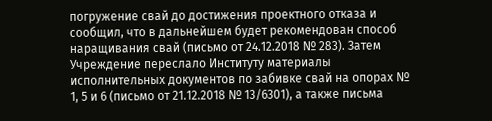погружение свай до достижения проектного отказа и сообщил, что в дальнейшем будет рекомендован способ наращивания свай (письмо от 24.12.2018 № 283). Затем Учреждение переслало Институту материалы исполнительных документов по забивке свай на опорах № 1, 5 и 6 (письмо от 21.12.2018 № 13/6301), а также письма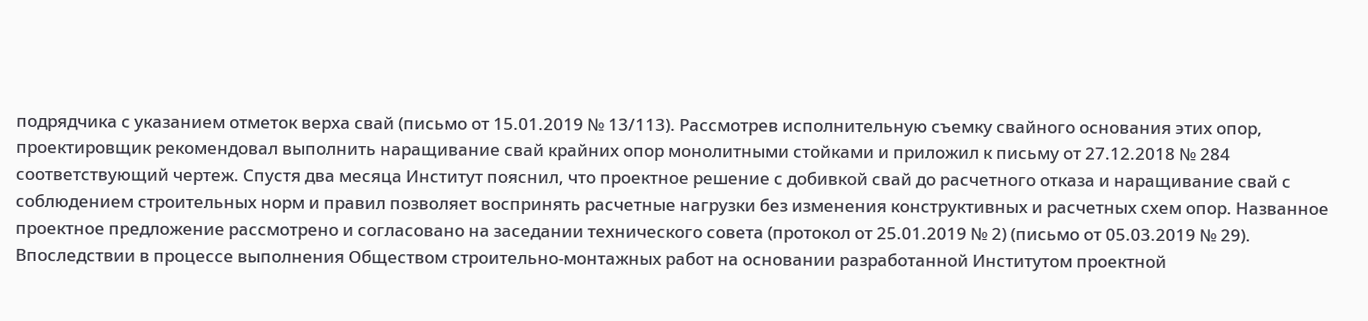подрядчика с указанием отметок верха свай (письмо от 15.01.2019 № 13/113). Рассмотрев исполнительную съемку свайного основания этих опор, проектировщик рекомендовал выполнить наращивание свай крайних опор монолитными стойками и приложил к письму от 27.12.2018 № 284 соответствующий чертеж. Спустя два месяца Институт пояснил, что проектное решение с добивкой свай до расчетного отказа и наращивание свай с соблюдением строительных норм и правил позволяет воспринять расчетные нагрузки без изменения конструктивных и расчетных схем опор. Названное проектное предложение рассмотрено и согласовано на заседании технического совета (протокол от 25.01.2019 № 2) (письмо от 05.03.2019 № 29). Впоследствии в процессе выполнения Обществом строительно-монтажных работ на основании разработанной Институтом проектной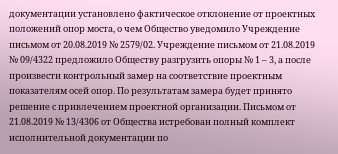документации установлено фактическое отклонение от проектных положений опор моста, о чем Общество уведомило Учреждение письмом от 20.08.2019 № 2579/02. Учреждение письмом от 21.08.2019 № 09/4322 предложило Обществу разгрузить опоры № 1 – 3, а после произвести контрольный замер на соответствие проектным показателям осей опор. По результатам замера будет принято решение с привлечением проектной организации. Письмом от 21.08.2019 № 13/4306 от Общества истребован полный комплект исполнительной документации по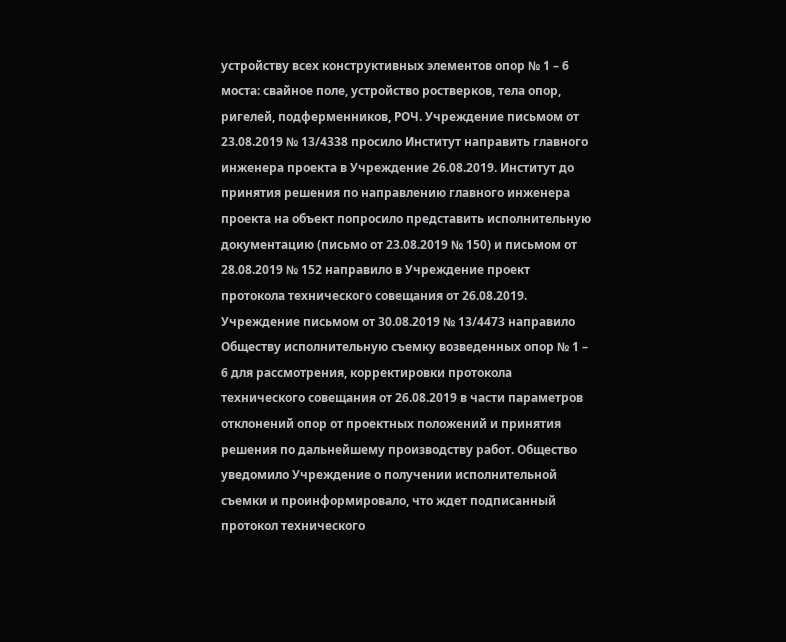устройству всех конструктивных элементов опор № 1 – 6 моста: свайное поле, устройство ростверков, тела опор, ригелей, подферменников, РОЧ. Учреждение письмом от 23.08.2019 № 13/4338 просило Институт направить главного инженера проекта в Учреждение 26.08.2019. Институт до принятия решения по направлению главного инженера проекта на объект попросило представить исполнительную документацию (письмо от 23.08.2019 № 150) и письмом от 28.08.2019 № 152 направило в Учреждение проект протокола технического совещания от 26.08.2019. Учреждение письмом от 30.08.2019 № 13/4473 направило Обществу исполнительную съемку возведенных опор № 1 – 6 для рассмотрения, корректировки протокола технического совещания от 26.08.2019 в части параметров отклонений опор от проектных положений и принятия решения по дальнейшему производству работ. Общество уведомило Учреждение о получении исполнительной съемки и проинформировало, что ждет подписанный протокол технического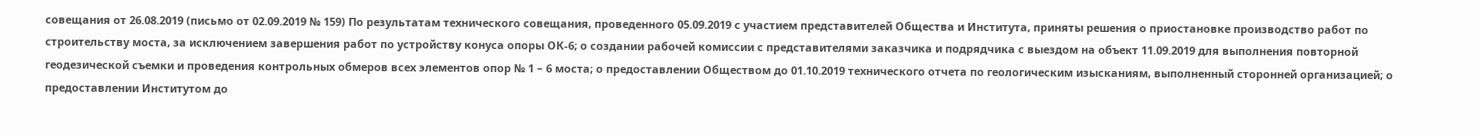совещания от 26.08.2019 (письмо от 02.09.2019 № 159) По результатам технического совещания, проведенного 05.09.2019 с участием представителей Общества и Института, приняты решения о приостановке производство работ по строительству моста, за исключением завершения работ по устройству конуса опоры ОК-6; о создании рабочей комиссии с представителями заказчика и подрядчика с выездом на объект 11.09.2019 для выполнения повторной геодезической съемки и проведения контрольных обмеров всех элементов опор № 1 – 6 моста; о предоставлении Обществом до 01.10.2019 технического отчета по геологическим изысканиям, выполненный сторонней организацией; о предоставлении Институтом до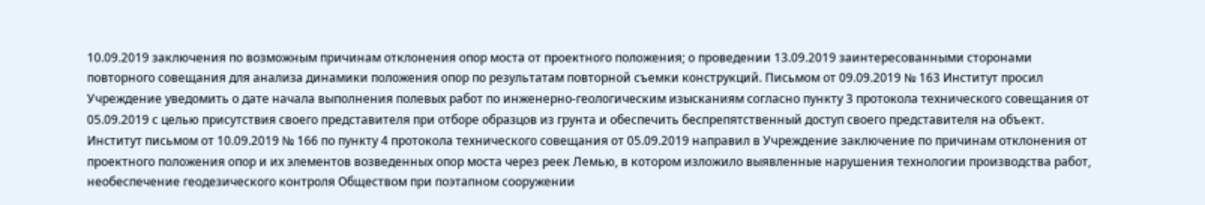10.09.2019 заключения по возможным причинам отклонения опор моста от проектного положения; о проведении 13.09.2019 заинтересованными сторонами повторного совещания для анализа динамики положения опор по результатам повторной съемки конструкций. Письмом от 09.09.2019 № 163 Институт просил Учреждение уведомить о дате начала выполнения полевых работ по инженерно-геологическим изысканиям согласно пункту 3 протокола технического совещания от 05.09.2019 с целью присутствия своего представителя при отборе образцов из грунта и обеспечить беспрепятственный доступ своего представителя на объект. Институт письмом от 10.09.2019 № 166 по пункту 4 протокола технического совещания от 05.09.2019 направил в Учреждение заключение по причинам отклонения от проектного положения опор и их элементов возведенных опор моста через реек Лемью, в котором изложило выявленные нарушения технологии производства работ, необеспечение геодезического контроля Обществом при поэтапном сооружении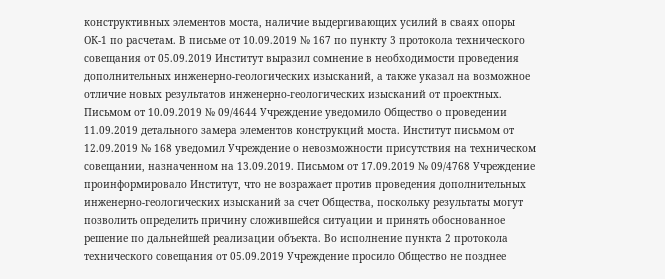конструктивных элементов моста, наличие выдергивающих усилий в сваях опоры ОК-1 по расчетам. В письме от 10.09.2019 № 167 по пункту 3 протокола технического совещания от 05.09.2019 Институт выразил сомнение в необходимости проведения дополнительных инженерно-геологических изысканий, а также указал на возможное отличие новых результатов инженерно-геологических изысканий от проектных. Письмом от 10.09.2019 № 09/4644 Учреждение уведомило Общество о проведении 11.09.2019 детального замера элементов конструкций моста. Институт письмом от 12.09.2019 № 168 уведомил Учреждение о невозможности присутствия на техническом совещании, назначенном на 13.09.2019. Письмом от 17.09.2019 № 09/4768 Учреждение проинформировало Институт, что не возражает против проведения дополнительных инженерно-геологических изысканий за счет Общества, поскольку результаты могут позволить определить причину сложившейся ситуации и принять обоснованное решение по дальнейшей реализации объекта. Во исполнение пункта 2 протокола технического совещания от 05.09.2019 Учреждение просило Общество не позднее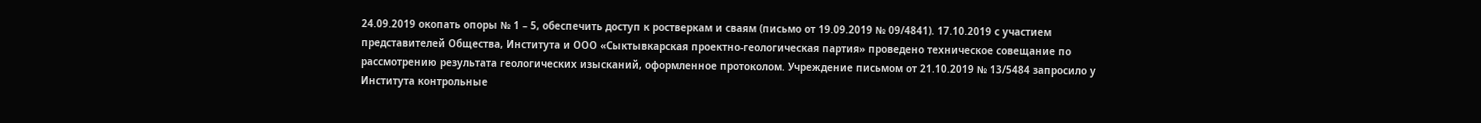24.09.2019 окопать опоры № 1 – 5, обеспечить доступ к ростверкам и сваям (письмо от 19.09.2019 № 09/4841). 17.10.2019 с участием представителей Общества, Института и ООО «Сыктывкарская проектно-геологическая партия» проведено техническое совещание по рассмотрению результата геологических изысканий, оформленное протоколом. Учреждение письмом от 21.10.2019 № 13/5484 запросило у Института контрольные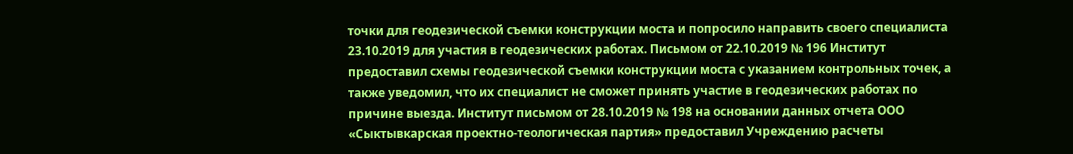точки для геодезической съемки конструкции моста и попросило направить своего специалиста 23.10.2019 для участия в геодезических работах. Письмом от 22.10.2019 № 196 Институт предоставил схемы геодезической съемки конструкции моста с указанием контрольных точек, а также уведомил, что их специалист не сможет принять участие в геодезических работах по причине выезда. Институт письмом от 28.10.2019 № 198 на основании данных отчета ООО «Сыктывкарская проектно-теологическая партия» предоставил Учреждению расчеты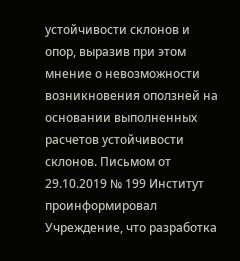устойчивости склонов и опор, выразив при этом мнение о невозможности возникновения оползней на основании выполненных расчетов устойчивости склонов. Письмом от 29.10.2019 № 199 Институт проинформировал Учреждение, что разработка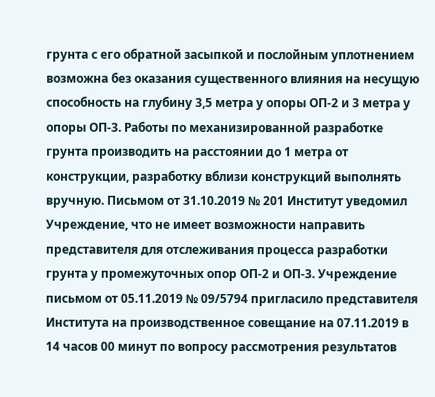грунта с его обратной засыпкой и послойным уплотнением возможна без оказания существенного влияния на несущую способность на глубину 3,5 метра у опоры ОП-2 и 3 метра у опоры ОП-3. Работы по механизированной разработке грунта производить на расстоянии до 1 метра от конструкции, разработку вблизи конструкций выполнять вручную. Письмом от 31.10.2019 № 201 Институт уведомил Учреждение, что не имеет возможности направить представителя для отслеживания процесса разработки грунта у промежуточных опор ОП-2 и ОП-3. Учреждение письмом от 05.11.2019 № 09/5794 пригласило представителя Института на производственное совещание на 07.11.2019 в 14 часов 00 минут по вопросу рассмотрения результатов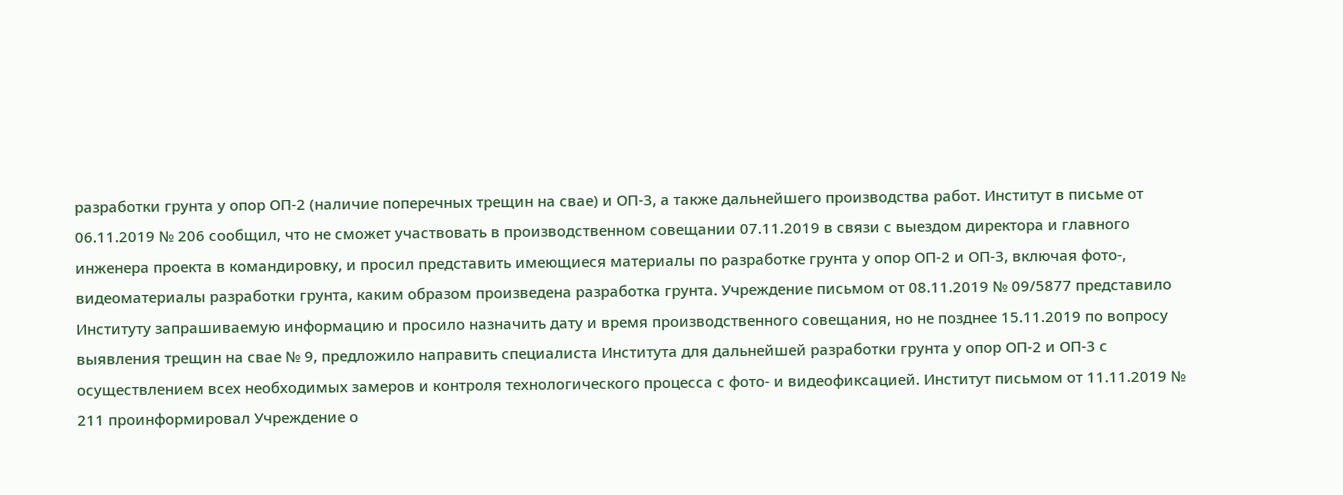разработки грунта у опор ОП-2 (наличие поперечных трещин на свае) и ОП-3, а также дальнейшего производства работ. Институт в письме от 06.11.2019 № 206 сообщил, что не сможет участвовать в производственном совещании 07.11.2019 в связи с выездом директора и главного инженера проекта в командировку, и просил представить имеющиеся материалы по разработке грунта у опор ОП-2 и ОП-3, включая фото-, видеоматериалы разработки грунта, каким образом произведена разработка грунта. Учреждение письмом от 08.11.2019 № 09/5877 представило Институту запрашиваемую информацию и просило назначить дату и время производственного совещания, но не позднее 15.11.2019 по вопросу выявления трещин на свае № 9, предложило направить специалиста Института для дальнейшей разработки грунта у опор ОП-2 и ОП-3 с осуществлением всех необходимых замеров и контроля технологического процесса с фото- и видеофиксацией. Институт письмом от 11.11.2019 № 211 проинформировал Учреждение о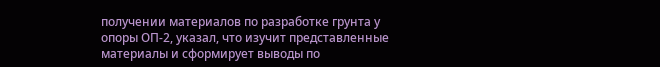получении материалов по разработке грунта у опоры ОП-2, указал, что изучит представленные материалы и сформирует выводы по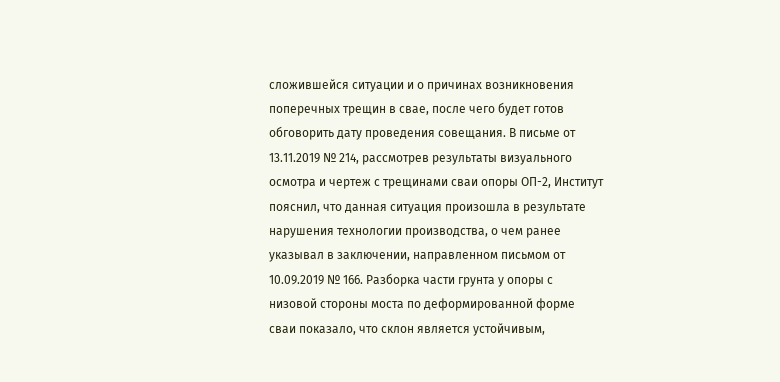сложившейся ситуации и о причинах возникновения поперечных трещин в свае, после чего будет готов обговорить дату проведения совещания. В письме от 13.11.2019 № 214, рассмотрев результаты визуального осмотра и чертеж с трещинами сваи опоры ОП-2, Институт пояснил, что данная ситуация произошла в результате нарушения технологии производства, о чем ранее указывал в заключении, направленном письмом от 10.09.2019 № 166. Разборка части грунта у опоры с низовой стороны моста по деформированной форме сваи показало, что склон является устойчивым,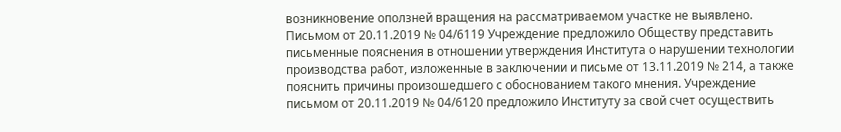возникновение оползней вращения на рассматриваемом участке не выявлено. Письмом от 20.11.2019 № 04/6119 Учреждение предложило Обществу представить письменные пояснения в отношении утверждения Института о нарушении технологии производства работ, изложенные в заключении и письме от 13.11.2019 № 214, а также пояснить причины произошедшего с обоснованием такого мнения. Учреждение письмом от 20.11.2019 № 04/6120 предложило Институту за свой счет осуществить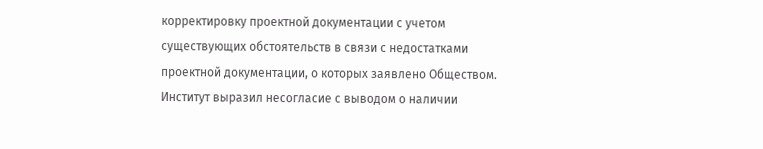корректировку проектной документации с учетом существующих обстоятельств в связи с недостатками проектной документации, о которых заявлено Обществом. Институт выразил несогласие с выводом о наличии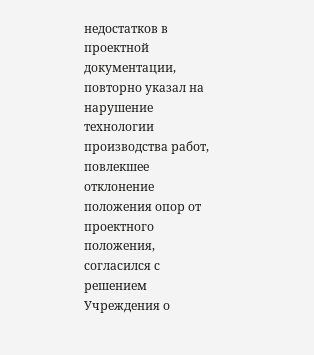недостатков в проектной документации, повторно указал на нарушение технологии производства работ, повлекшее отклонение положения опор от проектного положения, согласился с решением Учреждения о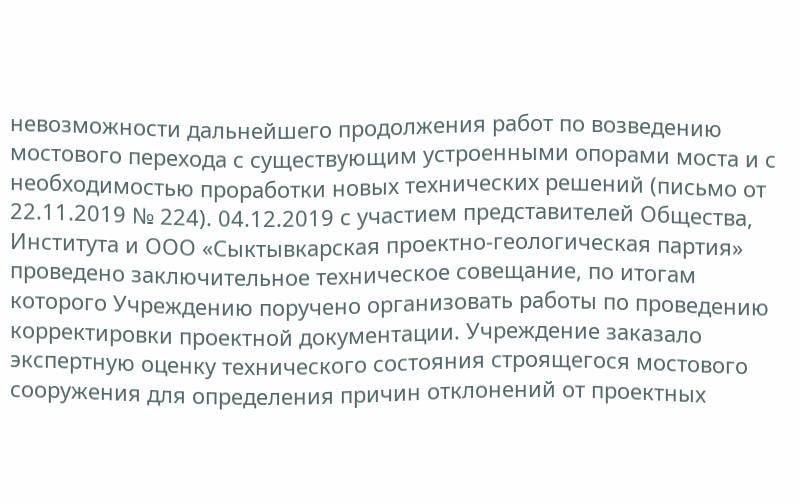невозможности дальнейшего продолжения работ по возведению мостового перехода с существующим устроенными опорами моста и с необходимостью проработки новых технических решений (письмо от 22.11.2019 № 224). 04.12.2019 с участием представителей Общества, Института и ООО «Сыктывкарская проектно-геологическая партия» проведено заключительное техническое совещание, по итогам которого Учреждению поручено организовать работы по проведению корректировки проектной документации. Учреждение заказало экспертную оценку технического состояния строящегося мостового сооружения для определения причин отклонений от проектных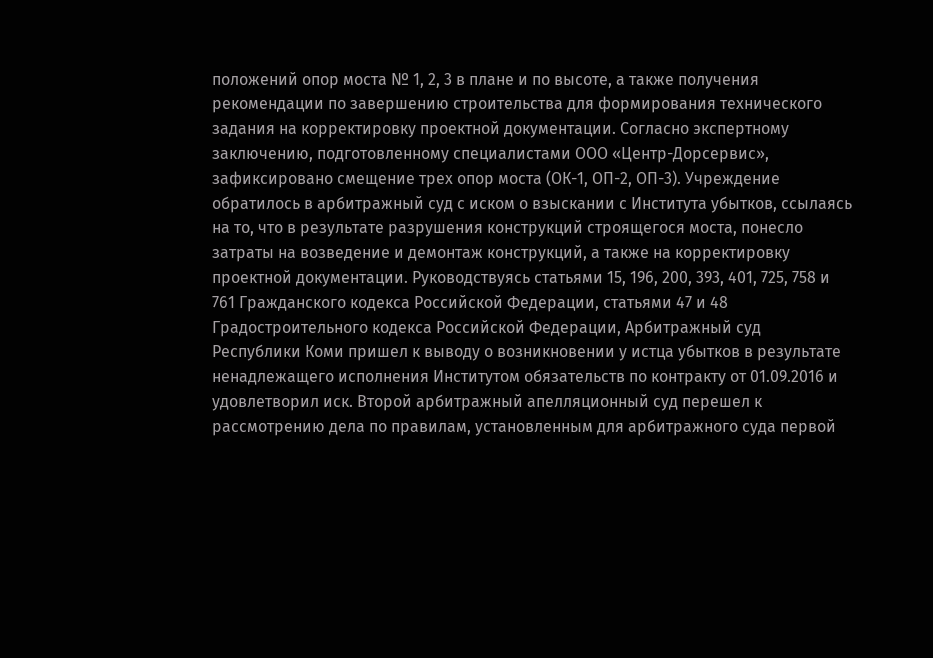положений опор моста № 1, 2, 3 в плане и по высоте, а также получения рекомендации по завершению строительства для формирования технического задания на корректировку проектной документации. Согласно экспертному заключению, подготовленному специалистами ООО «Центр-Дорсервис», зафиксировано смещение трех опор моста (ОК-1, ОП-2, ОП-3). Учреждение обратилось в арбитражный суд с иском о взыскании с Института убытков, ссылаясь на то, что в результате разрушения конструкций строящегося моста, понесло затраты на возведение и демонтаж конструкций, а также на корректировку проектной документации. Руководствуясь статьями 15, 196, 200, 393, 401, 725, 758 и 761 Гражданского кодекса Российской Федерации, статьями 47 и 48 Градостроительного кодекса Российской Федерации, Арбитражный суд Республики Коми пришел к выводу о возникновении у истца убытков в результате ненадлежащего исполнения Институтом обязательств по контракту от 01.09.2016 и удовлетворил иск. Второй арбитражный апелляционный суд перешел к рассмотрению дела по правилам, установленным для арбитражного суда первой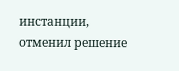инстанции, отменил решение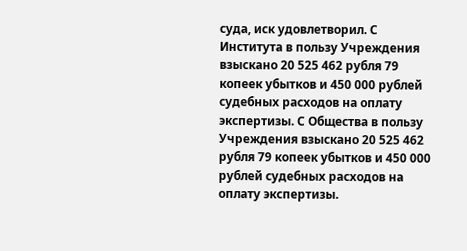суда, иск удовлетворил. С Института в пользу Учреждения взыскано 20 525 462 рубля 79 копеек убытков и 450 000 рублей судебных расходов на оплату экспертизы. С Общества в пользу Учреждения взыскано 20 525 462 рубля 79 копеек убытков и 450 000 рублей судебных расходов на оплату экспертизы.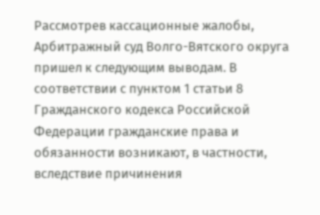Рассмотрев кассационные жалобы, Арбитражный суд Волго-Вятского округа пришел к следующим выводам. В соответствии с пунктом 1 статьи 8 Гражданского кодекса Российской Федерации гражданские права и обязанности возникают, в частности, вследствие причинения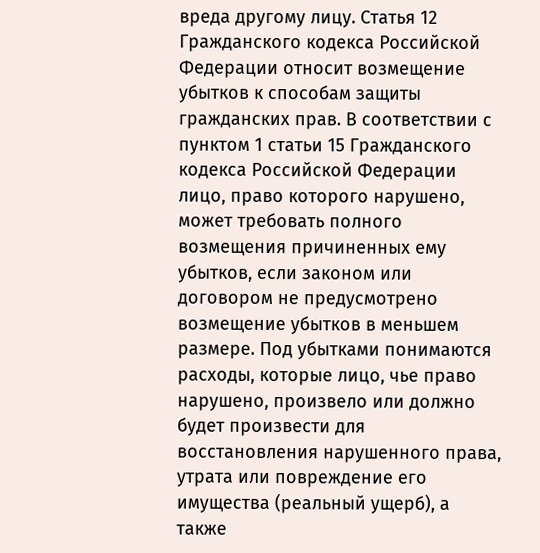вреда другому лицу. Статья 12 Гражданского кодекса Российской Федерации относит возмещение убытков к способам защиты гражданских прав. В соответствии с пунктом 1 статьи 15 Гражданского кодекса Российской Федерации лицо, право которого нарушено, может требовать полного возмещения причиненных ему убытков, если законом или договором не предусмотрено возмещение убытков в меньшем размере. Под убытками понимаются расходы, которые лицо, чье право нарушено, произвело или должно будет произвести для восстановления нарушенного права, утрата или повреждение его имущества (реальный ущерб), а также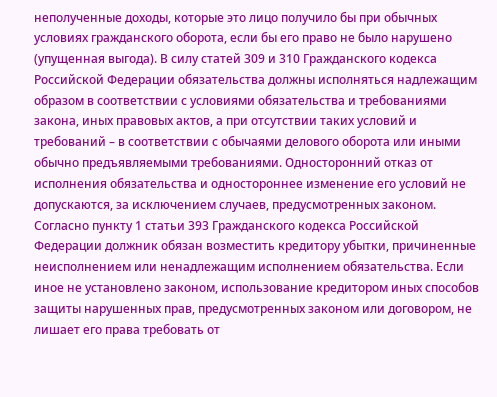неполученные доходы, которые это лицо получило бы при обычных условиях гражданского оборота, если бы его право не было нарушено (упущенная выгода). В силу статей 309 и 310 Гражданского кодекса Российской Федерации обязательства должны исполняться надлежащим образом в соответствии с условиями обязательства и требованиями закона, иных правовых актов, а при отсутствии таких условий и требований – в соответствии с обычаями делового оборота или иными обычно предъявляемыми требованиями. Односторонний отказ от исполнения обязательства и одностороннее изменение его условий не допускаются, за исключением случаев, предусмотренных законом. Согласно пункту 1 статьи 393 Гражданского кодекса Российской Федерации должник обязан возместить кредитору убытки, причиненные неисполнением или ненадлежащим исполнением обязательства. Если иное не установлено законом, использование кредитором иных способов защиты нарушенных прав, предусмотренных законом или договором, не лишает его права требовать от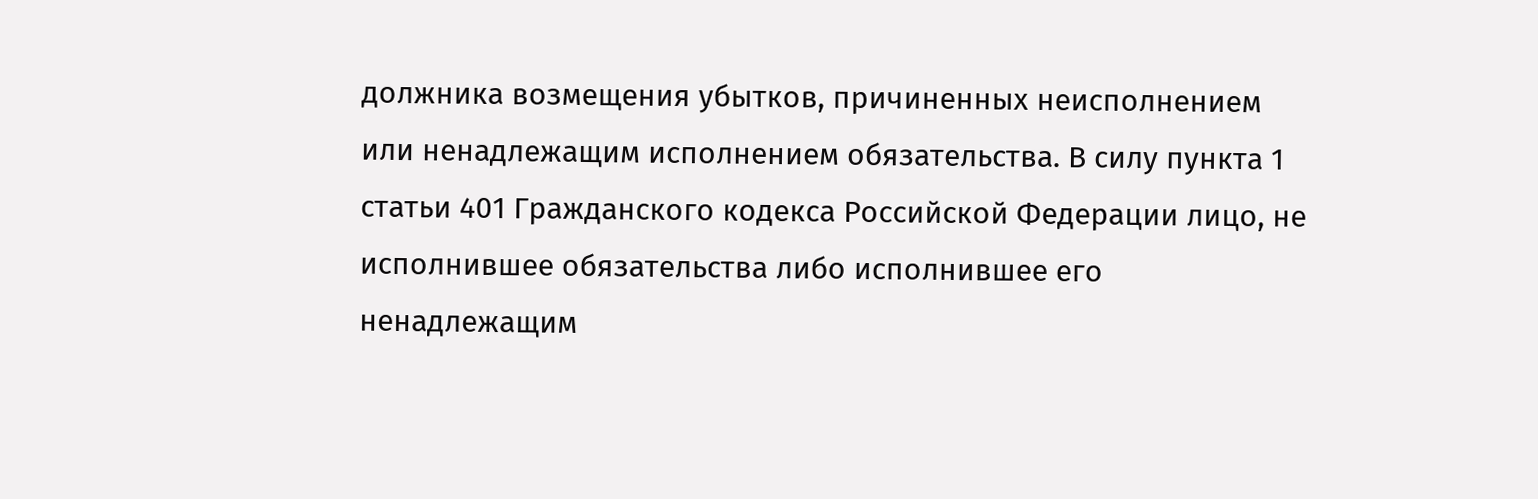должника возмещения убытков, причиненных неисполнением или ненадлежащим исполнением обязательства. В силу пункта 1 статьи 401 Гражданского кодекса Российской Федерации лицо, не исполнившее обязательства либо исполнившее его ненадлежащим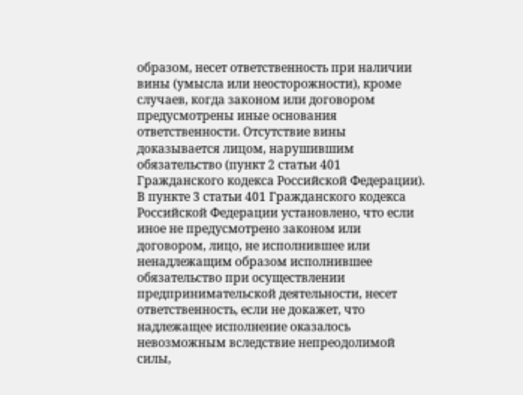образом, несет ответственность при наличии вины (умысла или неосторожности), кроме случаев, когда законом или договором предусмотрены иные основания ответственности. Отсутствие вины доказывается лицом, нарушившим обязательство (пункт 2 статьи 401 Гражданского кодекса Российской Федерации). В пункте 3 статьи 401 Гражданского кодекса Российской Федерации установлено, что если иное не предусмотрено законом или договором, лицо, не исполнившее или ненадлежащим образом исполнившее обязательство при осуществлении предпринимательской деятельности, несет ответственность, если не докажет, что надлежащее исполнение оказалось невозможным вследствие непреодолимой силы,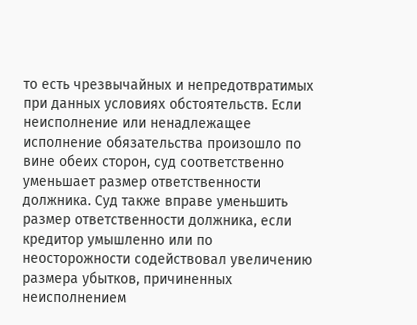то есть чрезвычайных и непредотвратимых при данных условиях обстоятельств. Если неисполнение или ненадлежащее исполнение обязательства произошло по вине обеих сторон, суд соответственно уменьшает размер ответственности должника. Суд также вправе уменьшить размер ответственности должника, если кредитор умышленно или по неосторожности содействовал увеличению размера убытков, причиненных неисполнением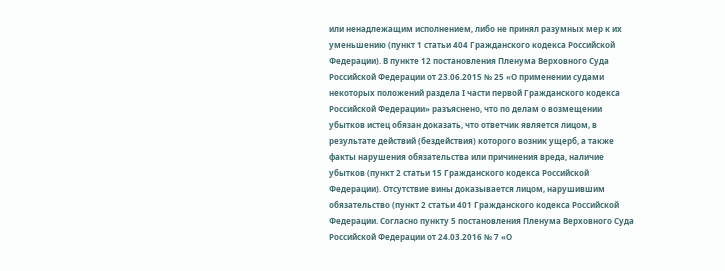или ненадлежащим исполнением, либо не принял разумных мер к их уменьшению (пункт 1 статьи 404 Гражданского кодекса Российской Федерации). В пункте 12 постановления Пленума Верховного Суда Российской Федерации от 23.06.2015 № 25 «О применении судами некоторых положений раздела I части первой Гражданского кодекса Российской Федерации» разъяснено, что по делам о возмещении убытков истец обязан доказать, что ответчик является лицом, в результате действий (бездействия) которого возник ущерб, а также факты нарушения обязательства или причинения вреда, наличие убытков (пункт 2 статьи 15 Гражданского кодекса Российской Федерации). Отсутствие вины доказывается лицом, нарушившим обязательство (пункт 2 статьи 401 Гражданского кодекса Российской Федерации. Согласно пункту 5 постановления Пленума Верховного Суда Российской Федерации от 24.03.2016 № 7 «О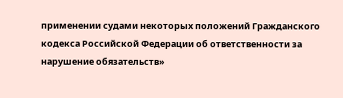применении судами некоторых положений Гражданского кодекса Российской Федерации об ответственности за нарушение обязательств»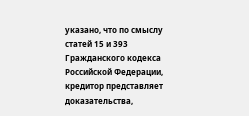указано, что по смыслу статей 15 и 393 Гражданского кодекса Российской Федерации, кредитор представляет доказательства,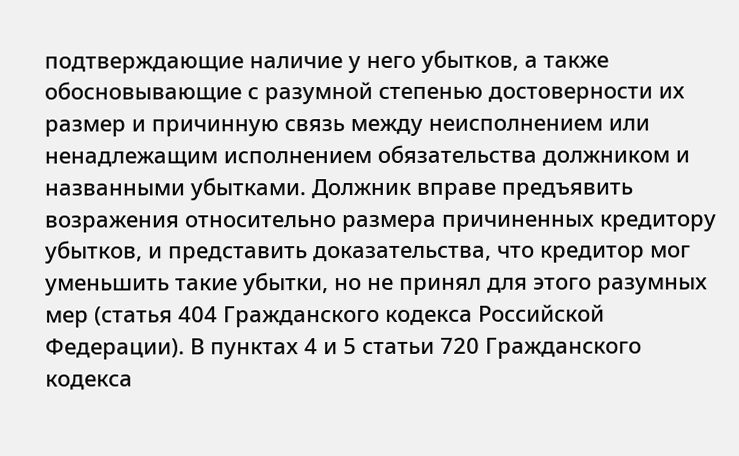подтверждающие наличие у него убытков, а также обосновывающие с разумной степенью достоверности их размер и причинную связь между неисполнением или ненадлежащим исполнением обязательства должником и названными убытками. Должник вправе предъявить возражения относительно размера причиненных кредитору убытков, и представить доказательства, что кредитор мог уменьшить такие убытки, но не принял для этого разумных мер (статья 404 Гражданского кодекса Российской Федерации). В пунктах 4 и 5 статьи 720 Гражданского кодекса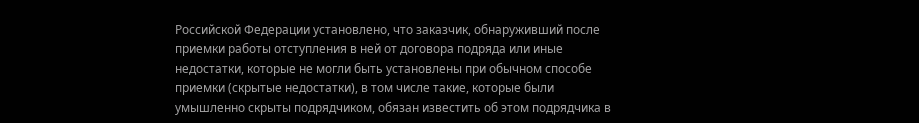Российской Федерации установлено, что заказчик, обнаруживший после приемки работы отступления в ней от договора подряда или иные недостатки, которые не могли быть установлены при обычном способе приемки (скрытые недостатки), в том числе такие, которые были умышленно скрыты подрядчиком, обязан известить об этом подрядчика в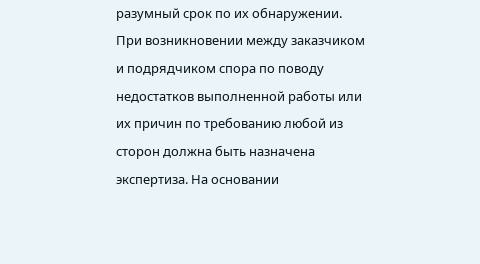разумный срок по их обнаружении. При возникновении между заказчиком и подрядчиком спора по поводу недостатков выполненной работы или их причин по требованию любой из сторон должна быть назначена экспертиза. На основании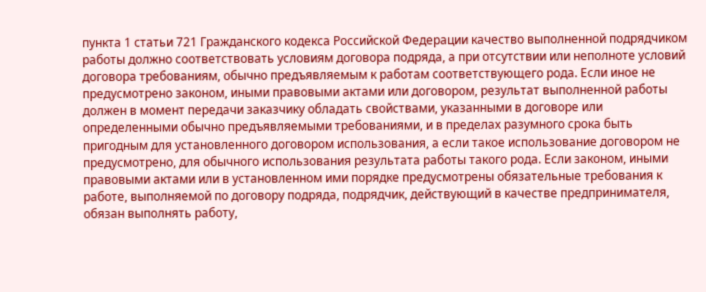пункта 1 статьи 721 Гражданского кодекса Российской Федерации качество выполненной подрядчиком работы должно соответствовать условиям договора подряда, а при отсутствии или неполноте условий договора требованиям, обычно предъявляемым к работам соответствующего рода. Если иное не предусмотрено законом, иными правовыми актами или договором, результат выполненной работы должен в момент передачи заказчику обладать свойствами, указанными в договоре или определенными обычно предъявляемыми требованиями, и в пределах разумного срока быть пригодным для установленного договором использования, а если такое использование договором не предусмотрено, для обычного использования результата работы такого рода. Если законом, иными правовыми актами или в установленном ими порядке предусмотрены обязательные требования к работе, выполняемой по договору подряда, подрядчик, действующий в качестве предпринимателя, обязан выполнять работу,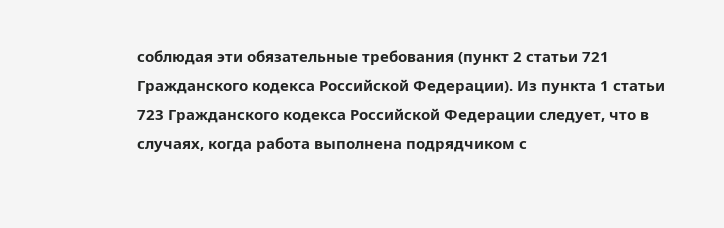соблюдая эти обязательные требования (пункт 2 статьи 721 Гражданского кодекса Российской Федерации). Из пункта 1 статьи 723 Гражданского кодекса Российской Федерации следует, что в случаях, когда работа выполнена подрядчиком с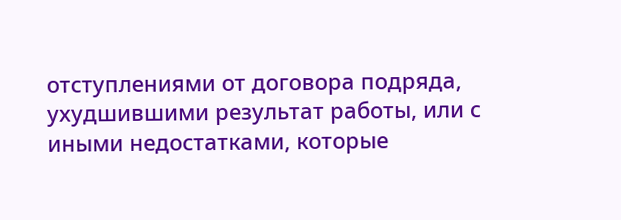отступлениями от договора подряда, ухудшившими результат работы, или с иными недостатками, которые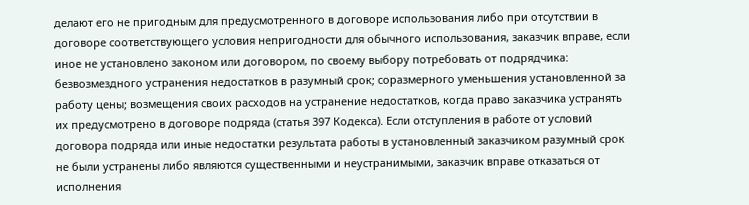делают его не пригодным для предусмотренного в договоре использования либо при отсутствии в договоре соответствующего условия непригодности для обычного использования, заказчик вправе, если иное не установлено законом или договором, по своему выбору потребовать от подрядчика: безвозмездного устранения недостатков в разумный срок; соразмерного уменьшения установленной за работу цены; возмещения своих расходов на устранение недостатков, когда право заказчика устранять их предусмотрено в договоре подряда (статья 397 Кодекса). Если отступления в работе от условий договора подряда или иные недостатки результата работы в установленный заказчиком разумный срок не были устранены либо являются существенными и неустранимыми, заказчик вправе отказаться от исполнения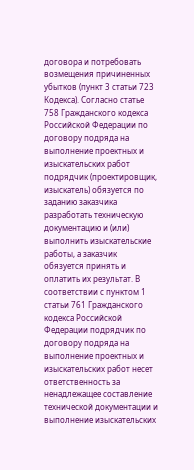договора и потребовать возмещения причиненных убытков (пункт 3 статьи 723 Кодекса). Согласно статье 758 Гражданского кодекса Российской Федерации по договору подряда на выполнение проектных и изыскательских работ подрядчик (проектировщик, изыскатель) обязуется по заданию заказчика разработать техническую документацию и (или) выполнить изыскательские работы, а заказчик обязуется принять и оплатить их результат. В соответствии с пунктом 1 статьи 761 Гражданского кодекса Российской Федерации подрядчик по договору подряда на выполнение проектных и изыскательских работ несет ответственность за ненадлежащее составление технической документации и выполнение изыскательских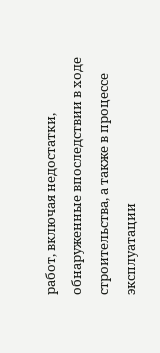работ, включая недостатки, обнаруженные впоследствии в ходе строительства, а также в процессе эксплуатации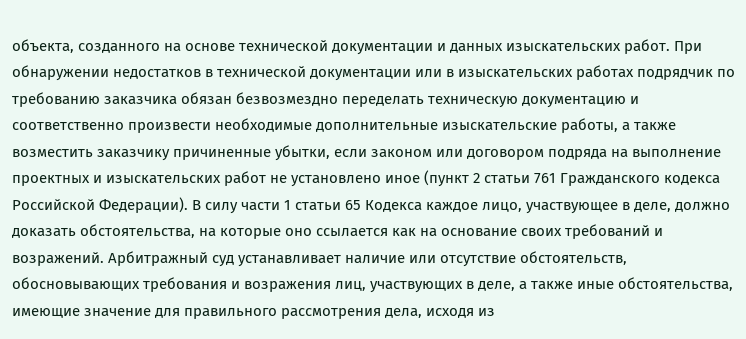объекта, созданного на основе технической документации и данных изыскательских работ. При обнаружении недостатков в технической документации или в изыскательских работах подрядчик по требованию заказчика обязан безвозмездно переделать техническую документацию и соответственно произвести необходимые дополнительные изыскательские работы, а также возместить заказчику причиненные убытки, если законом или договором подряда на выполнение проектных и изыскательских работ не установлено иное (пункт 2 статьи 761 Гражданского кодекса Российской Федерации). В силу части 1 статьи 65 Кодекса каждое лицо, участвующее в деле, должно доказать обстоятельства, на которые оно ссылается как на основание своих требований и возражений. Арбитражный суд устанавливает наличие или отсутствие обстоятельств, обосновывающих требования и возражения лиц, участвующих в деле, а также иные обстоятельства, имеющие значение для правильного рассмотрения дела, исходя из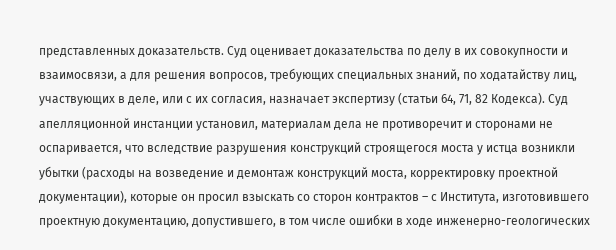представленных доказательств. Суд оценивает доказательства по делу в их совокупности и взаимосвязи, а для решения вопросов, требующих специальных знаний, по ходатайству лиц, участвующих в деле, или с их согласия, назначает экспертизу (статьи 64, 71, 82 Кодекса). Суд апелляционной инстанции установил, материалам дела не противоречит и сторонами не оспаривается, что вследствие разрушения конструкций строящегося моста у истца возникли убытки (расходы на возведение и демонтаж конструкций моста, корректировку проектной документации), которые он просил взыскать со сторон контрактов – с Института, изготовившего проектную документацию, допустившего, в том числе ошибки в ходе инженерно-геологических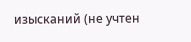изысканий (не учтен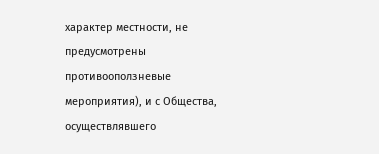характер местности, не предусмотрены противооползневые мероприятия), и с Общества, осуществлявшего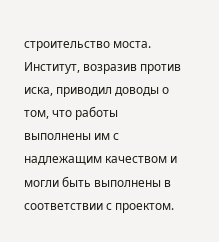строительство моста. Институт, возразив против иска, приводил доводы о том, что работы выполнены им с надлежащим качеством и могли быть выполнены в соответствии с проектом.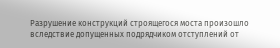Разрушение конструкций строящегося моста произошло вследствие допущенных подрядчиком отступлений от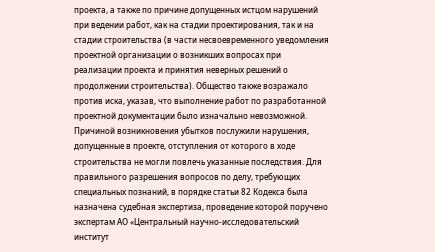проекта, а также по причине допущенных истцом нарушений при ведении работ, как на стадии проектирования, так и на стадии строительства (в части несвоевременного уведомления проектной организации о возникших вопросах при реализации проекта и принятия неверных решений о продолжении строительства). Общество также возражало против иска, указав, что выполнение работ по разработанной проектной документации было изначально невозможной. Причиной возникновения убытков послужили нарушения, допущенные в проекте, отступления от которого в ходе строительства не могли повлечь указанные последствия. Для правильного разрешения вопросов по делу, требующих специальных познаний, в порядке статьи 82 Кодекса была назначена судебная экспертиза, проведение которой поручено экспертам АО «Центральный научно-исследовательский институт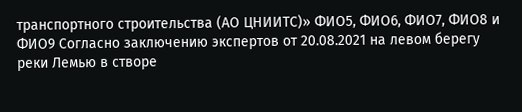транспортного строительства (АО ЦНИИТС)» ФИО5, ФИО6, ФИО7, ФИО8 и ФИО9 Согласно заключению экспертов от 20.08.2021 на левом берегу реки Лемью в створе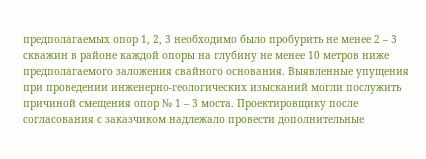предполагаемых опор 1, 2, 3 необходимо было пробурить не менее 2 – 3 скважин в районе каждой опоры на глубину не менее 10 метров ниже предполагаемого заложения свайного основания. Выявленные упущения при проведении инженерно-геологических изысканий могли послужить причиной смещения опор № 1 – 3 моста. Проектировщику после согласования с заказчиком надлежало провести дополнительные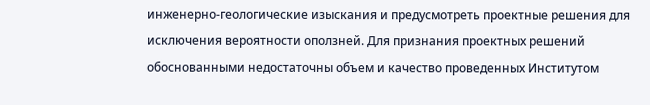инженерно-геологические изыскания и предусмотреть проектные решения для исключения вероятности оползней. Для признания проектных решений обоснованными недостаточны объем и качество проведенных Институтом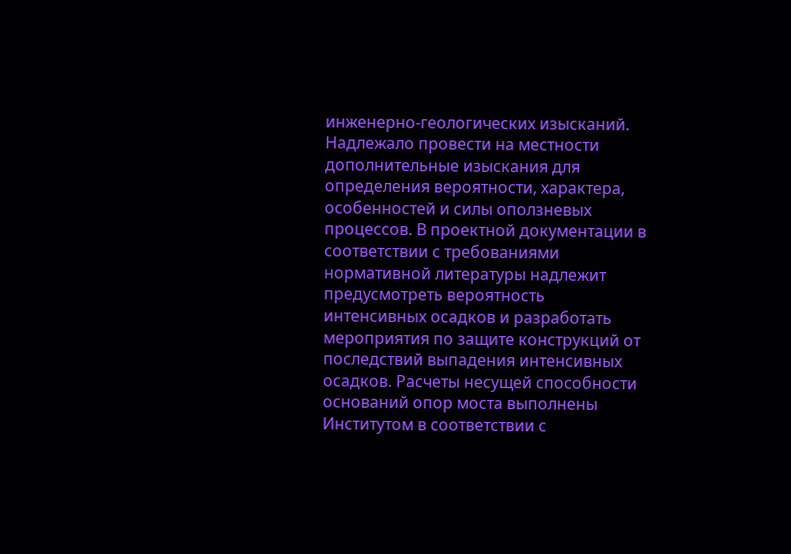инженерно-геологических изысканий. Надлежало провести на местности дополнительные изыскания для определения вероятности, характера, особенностей и силы оползневых процессов. В проектной документации в соответствии с требованиями нормативной литературы надлежит предусмотреть вероятность интенсивных осадков и разработать мероприятия по защите конструкций от последствий выпадения интенсивных осадков. Расчеты несущей способности оснований опор моста выполнены Институтом в соответствии с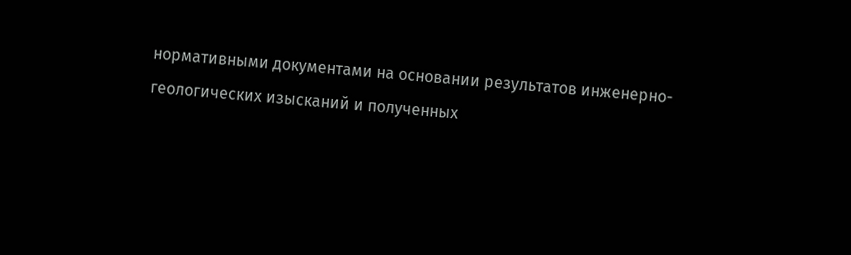нормативными документами на основании результатов инженерно-геологических изысканий и полученных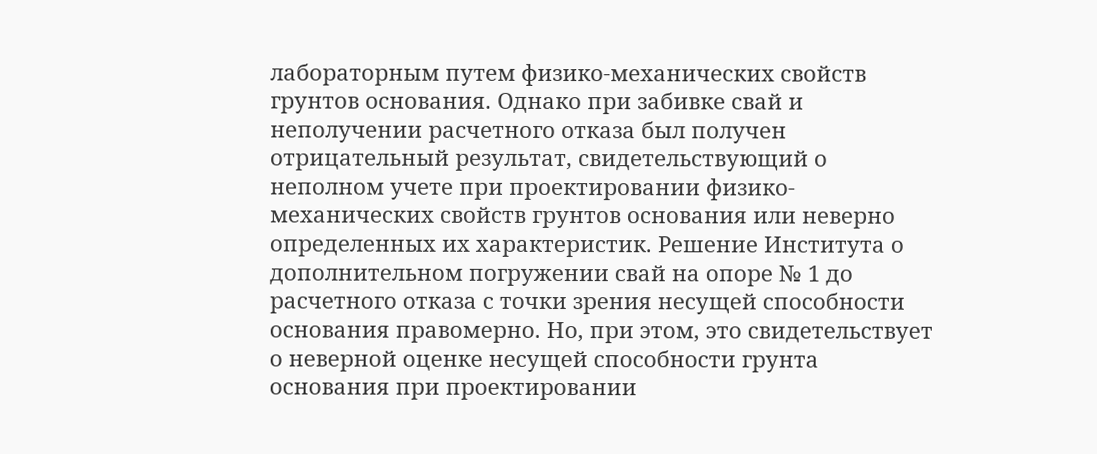лабораторным путем физико-механических свойств грунтов основания. Однако при забивке свай и неполучении расчетного отказа был получен отрицательный результат, свидетельствующий о неполном учете при проектировании физико-механических свойств грунтов основания или неверно определенных их характеристик. Решение Института о дополнительном погружении свай на опоре № 1 до расчетного отказа с точки зрения несущей способности основания правомерно. Но, при этом, это свидетельствует о неверной оценке несущей способности грунта основания при проектировании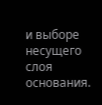и выборе несущего слоя основания.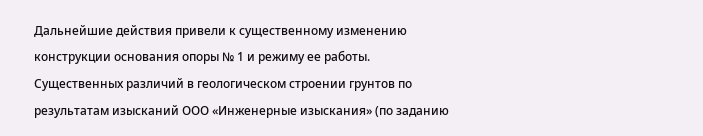Дальнейшие действия привели к существенному изменению конструкции основания опоры № 1 и режиму ее работы. Существенных различий в геологическом строении грунтов по результатам изысканий ООО «Инженерные изыскания» (по заданию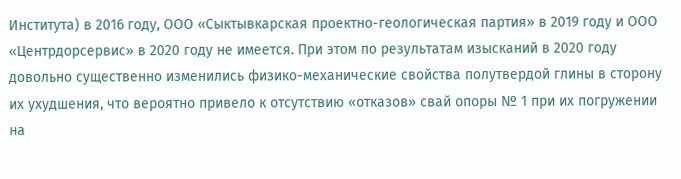Института) в 2016 году, ООО «Сыктывкарская проектно-геологическая партия» в 2019 году и ООО «Центрдорсервис» в 2020 году не имеется. При этом по результатам изысканий в 2020 году довольно существенно изменились физико-механические свойства полутвердой глины в сторону их ухудшения, что вероятно привело к отсутствию «отказов» свай опоры № 1 при их погружении на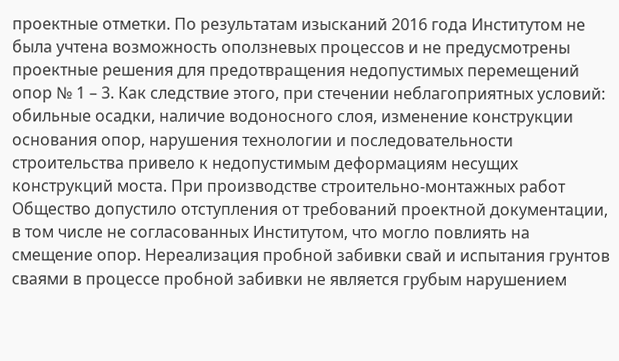проектные отметки. По результатам изысканий 2016 года Институтом не была учтена возможность оползневых процессов и не предусмотрены проектные решения для предотвращения недопустимых перемещений опор № 1 – 3. Как следствие этого, при стечении неблагоприятных условий: обильные осадки, наличие водоносного слоя, изменение конструкции основания опор, нарушения технологии и последовательности строительства привело к недопустимым деформациям несущих конструкций моста. При производстве строительно-монтажных работ Общество допустило отступления от требований проектной документации, в том числе не согласованных Институтом, что могло повлиять на смещение опор. Нереализация пробной забивки свай и испытания грунтов сваями в процессе пробной забивки не является грубым нарушением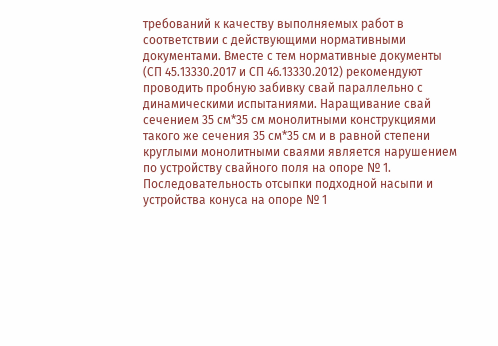требований к качеству выполняемых работ в соответствии с действующими нормативными документами. Вместе с тем нормативные документы (СП 45.13330.2017 и СП 46.13330.2012) рекомендуют проводить пробную забивку свай параллельно с динамическими испытаниями. Наращивание свай сечением 35 см*35 см монолитными конструкциями такого же сечения 35 см*35 см и в равной степени круглыми монолитными сваями является нарушением по устройству свайного поля на опоре № 1. Последовательность отсыпки подходной насыпи и устройства конуса на опоре № 1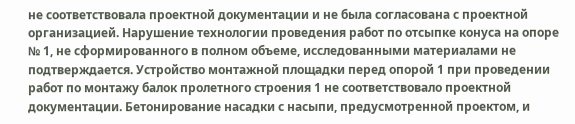не соответствовала проектной документации и не была согласована с проектной организацией. Нарушение технологии проведения работ по отсыпке конуса на опоре № 1, не сформированного в полном объеме, исследованными материалами не подтверждается. Устройство монтажной площадки перед опорой 1 при проведении работ по монтажу балок пролетного строения 1 не соответствовало проектной документации. Бетонирование насадки с насыпи, предусмотренной проектом, и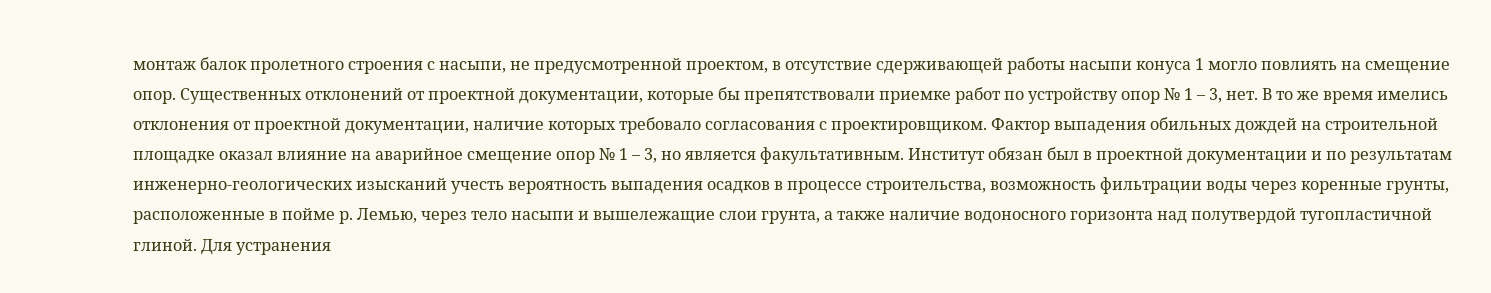монтаж балок пролетного строения с насыпи, не предусмотренной проектом, в отсутствие сдерживающей работы насыпи конуса 1 могло повлиять на смещение опор. Существенных отклонений от проектной документации, которые бы препятствовали приемке работ по устройству опор № 1 – 3, нет. В то же время имелись отклонения от проектной документации, наличие которых требовало согласования с проектировщиком. Фактор выпадения обильных дождей на строительной площадке оказал влияние на аварийное смещение опор № 1 – 3, но является факультативным. Институт обязан был в проектной документации и по результатам инженерно-геологических изысканий учесть вероятность выпадения осадков в процессе строительства, возможность фильтрации воды через коренные грунты, расположенные в пойме р. Лемью, через тело насыпи и вышележащие слои грунта, а также наличие водоносного горизонта над полутвердой тугопластичной глиной. Для устранения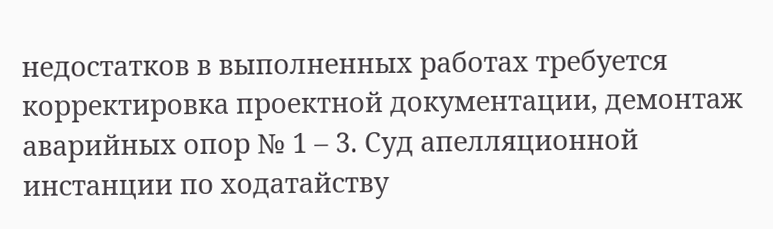недостатков в выполненных работах требуется корректировка проектной документации, демонтаж аварийных опор № 1 – 3. Суд апелляционной инстанции по ходатайству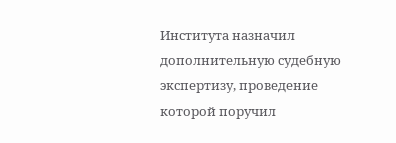Института назначил дополнительную судебную экспертизу, проведение которой поручил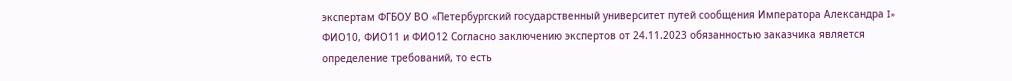экспертам ФГБОУ ВО «Петербургский государственный университет путей сообщения Императора Александра I» ФИО10, ФИО11 и ФИО12 Согласно заключению экспертов от 24.11.2023 обязанностью заказчика является определение требований, то есть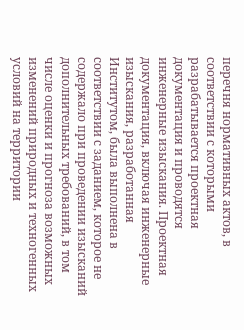перечня нормативных актов, в соответствии с которыми разрабатывается проектная документация и проводятся инженерные изыскания. Проектная документация, включая инженерные изыскания, разработанная Институтом, была выполнена в соответствии с заданием, которое не содержало при проведении изысканий дополнительных требований, в том числе оценки и прогноза возможных изменений природных и техногенных условий на территории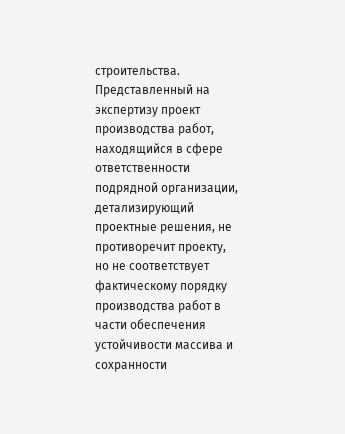строительства. Представленный на экспертизу проект производства работ, находящийся в сфере ответственности подрядной организации, детализирующий проектные решения, не противоречит проекту, но не соответствует фактическому порядку производства работ в части обеспечения устойчивости массива и сохранности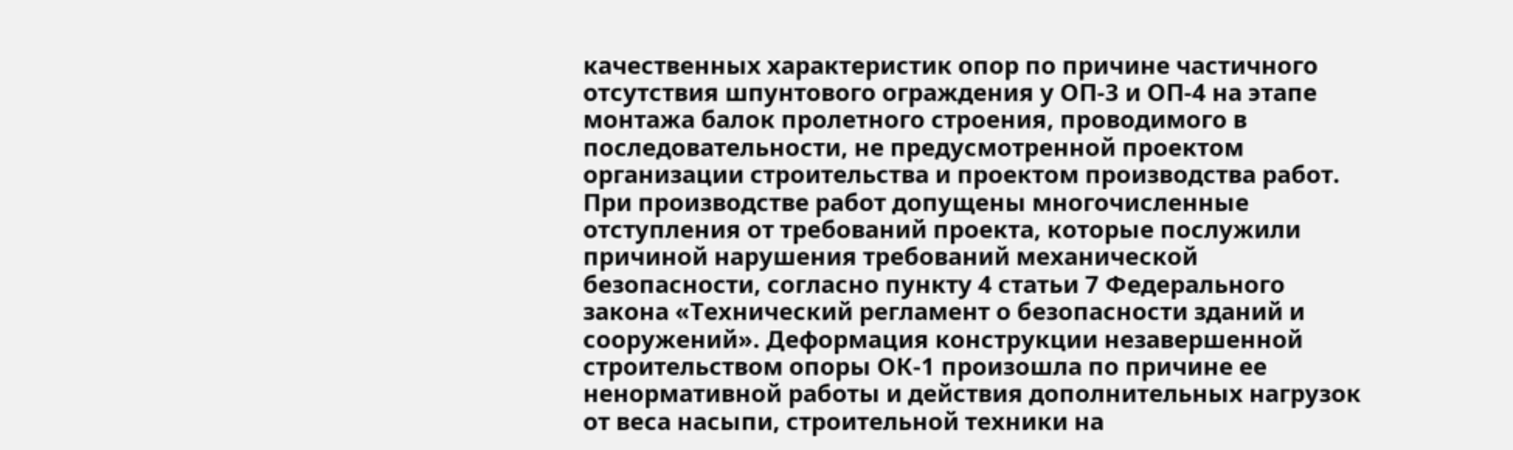качественных характеристик опор по причине частичного отсутствия шпунтового ограждения у ОП-3 и ОП-4 на этапе монтажа балок пролетного строения, проводимого в последовательности, не предусмотренной проектом организации строительства и проектом производства работ. При производстве работ допущены многочисленные отступления от требований проекта, которые послужили причиной нарушения требований механической безопасности, согласно пункту 4 статьи 7 Федерального закона «Технический регламент о безопасности зданий и сооружений». Деформация конструкции незавершенной строительством опоры ОК-1 произошла по причине ее ненормативной работы и действия дополнительных нагрузок от веса насыпи, строительной техники на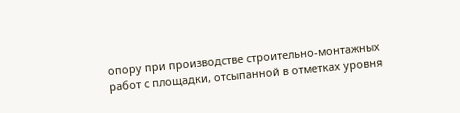опору при производстве строительно-монтажных работ с площадки, отсыпанной в отметках уровня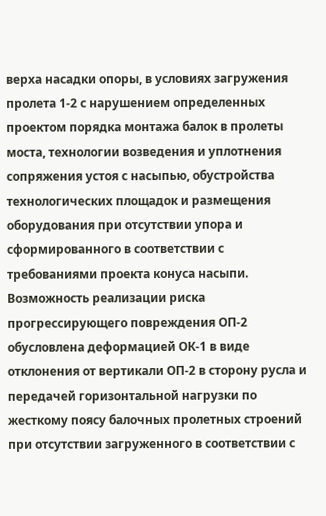верха насадки опоры, в условиях загружения пролета 1-2 с нарушением определенных проектом порядка монтажа балок в пролеты моста, технологии возведения и уплотнения сопряжения устоя с насыпью, обустройства технологических площадок и размещения оборудования при отсутствии упора и сформированного в соответствии с требованиями проекта конуса насыпи. Возможность реализации риска прогрессирующего повреждения ОП-2 обусловлена деформацией ОК-1 в виде отклонения от вертикали ОП-2 в сторону русла и передачей горизонтальной нагрузки по жесткому поясу балочных пролетных строений при отсутствии загруженного в соответствии с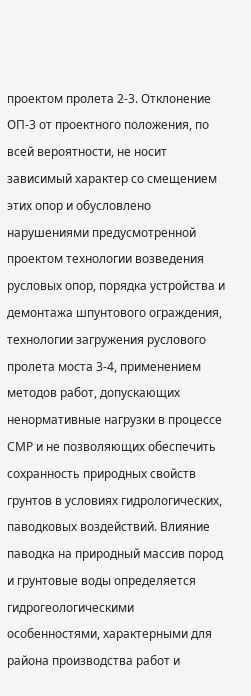проектом пролета 2-3. Отклонение ОП-3 от проектного положения, по всей вероятности, не носит зависимый характер со смещением этих опор и обусловлено нарушениями предусмотренной проектом технологии возведения русловых опор, порядка устройства и демонтажа шпунтового ограждения, технологии загружения руслового пролета моста 3-4, применением методов работ, допускающих ненормативные нагрузки в процессе СМР и не позволяющих обеспечить сохранность природных свойств грунтов в условиях гидрологических, паводковых воздействий. Влияние паводка на природный массив пород и грунтовые воды определяется гидрогеологическими особенностями, характерными для района производства работ и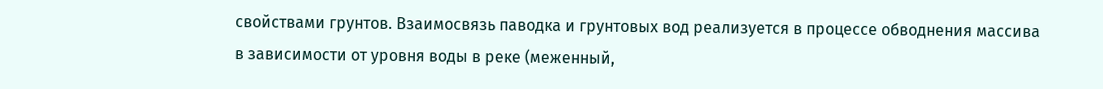свойствами грунтов. Взаимосвязь паводка и грунтовых вод реализуется в процессе обводнения массива в зависимости от уровня воды в реке (меженный,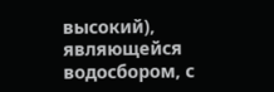высокий), являющейся водосбором, с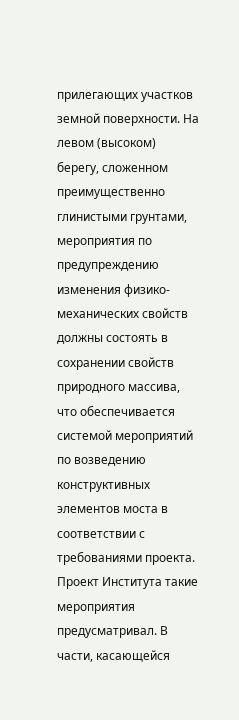прилегающих участков земной поверхности. На левом (высоком) берегу, сложенном преимущественно глинистыми грунтами, мероприятия по предупреждению изменения физико-механических свойств должны состоять в сохранении свойств природного массива, что обеспечивается системой мероприятий по возведению конструктивных элементов моста в соответствии с требованиями проекта. Проект Института такие мероприятия предусматривал. В части, касающейся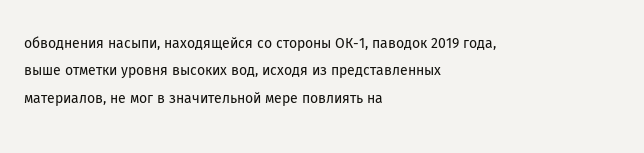обводнения насыпи, находящейся со стороны ОК-1, паводок 2019 года, выше отметки уровня высоких вод, исходя из представленных материалов, не мог в значительной мере повлиять на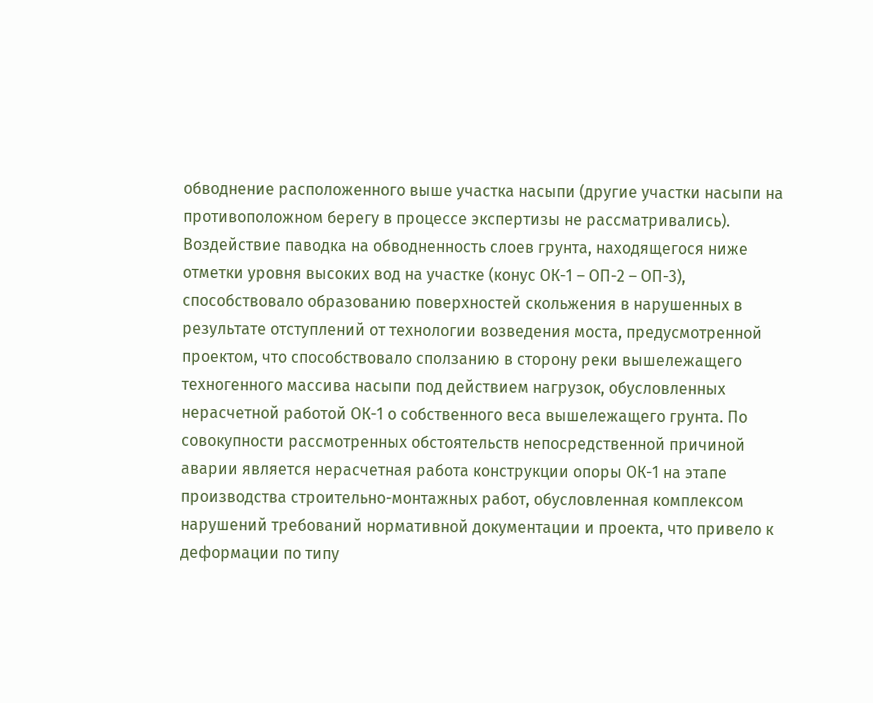обводнение расположенного выше участка насыпи (другие участки насыпи на противоположном берегу в процессе экспертизы не рассматривались). Воздействие паводка на обводненность слоев грунта, находящегося ниже отметки уровня высоких вод на участке (конус ОК-1 – ОП-2 – ОП-3), способствовало образованию поверхностей скольжения в нарушенных в результате отступлений от технологии возведения моста, предусмотренной проектом, что способствовало сползанию в сторону реки вышележащего техногенного массива насыпи под действием нагрузок, обусловленных нерасчетной работой ОК-1 о собственного веса вышележащего грунта. По совокупности рассмотренных обстоятельств непосредственной причиной аварии является нерасчетная работа конструкции опоры ОК-1 на этапе производства строительно-монтажных работ, обусловленная комплексом нарушений требований нормативной документации и проекта, что привело к деформации по типу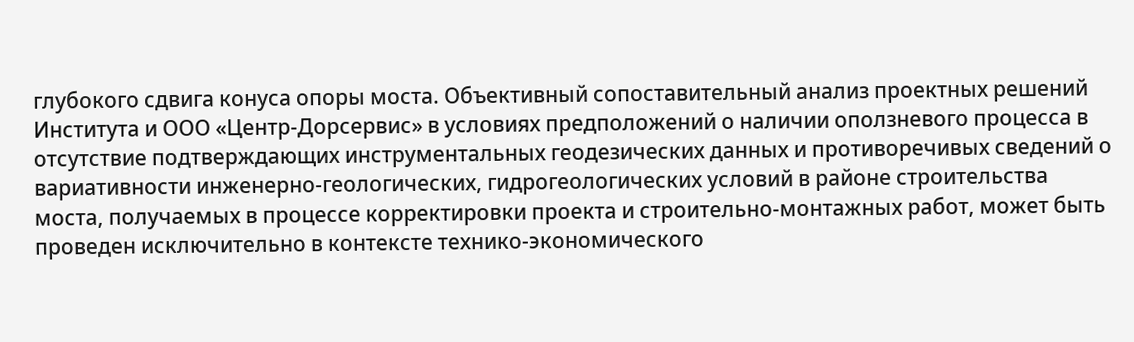глубокого сдвига конуса опоры моста. Объективный сопоставительный анализ проектных решений Института и ООО «Центр-Дорсервис» в условиях предположений о наличии оползневого процесса в отсутствие подтверждающих инструментальных геодезических данных и противоречивых сведений о вариативности инженерно-геологических, гидрогеологических условий в районе строительства моста, получаемых в процессе корректировки проекта и строительно-монтажных работ, может быть проведен исключительно в контексте технико-экономического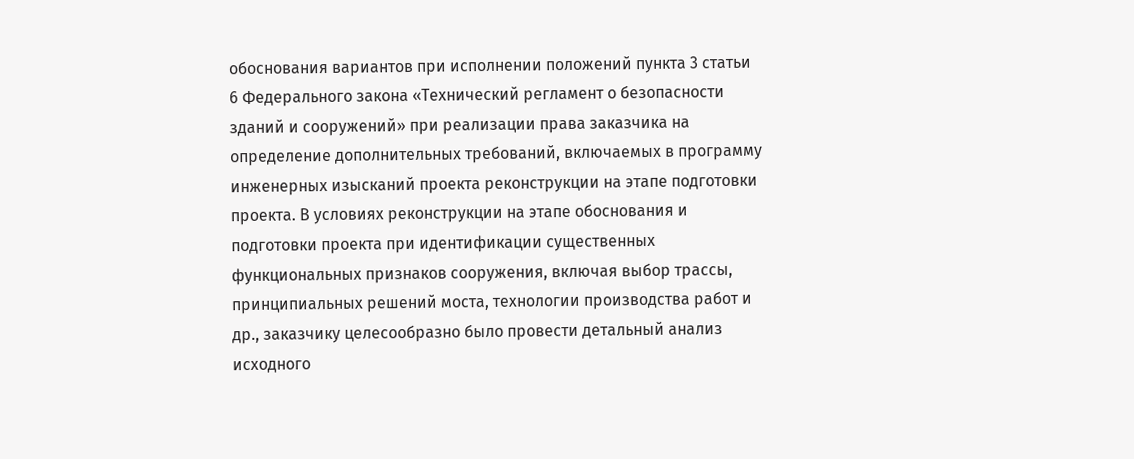обоснования вариантов при исполнении положений пункта 3 статьи 6 Федерального закона «Технический регламент о безопасности зданий и сооружений» при реализации права заказчика на определение дополнительных требований, включаемых в программу инженерных изысканий проекта реконструкции на этапе подготовки проекта. В условиях реконструкции на этапе обоснования и подготовки проекта при идентификации существенных функциональных признаков сооружения, включая выбор трассы, принципиальных решений моста, технологии производства работ и др., заказчику целесообразно было провести детальный анализ исходного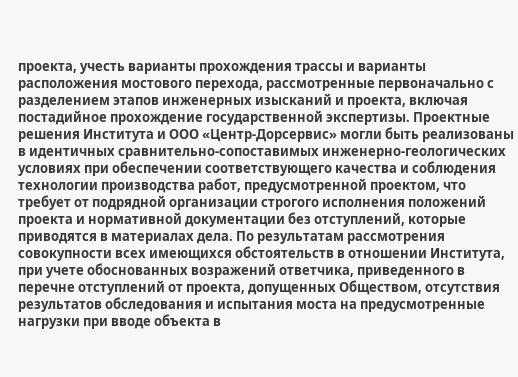проекта, учесть варианты прохождения трассы и варианты расположения мостового перехода, рассмотренные первоначально с разделением этапов инженерных изысканий и проекта, включая постадийное прохождение государственной экспертизы. Проектные решения Института и ООО «Центр-Дорсервис» могли быть реализованы в идентичных сравнительно-сопоставимых инженерно-геологических условиях при обеспечении соответствующего качества и соблюдения технологии производства работ, предусмотренной проектом, что требует от подрядной организации строгого исполнения положений проекта и нормативной документации без отступлений, которые приводятся в материалах дела. По результатам рассмотрения совокупности всех имеющихся обстоятельств в отношении Института, при учете обоснованных возражений ответчика, приведенного в перечне отступлений от проекта, допущенных Обществом, отсутствия результатов обследования и испытания моста на предусмотренные нагрузки при вводе объекта в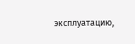эксплуатацию,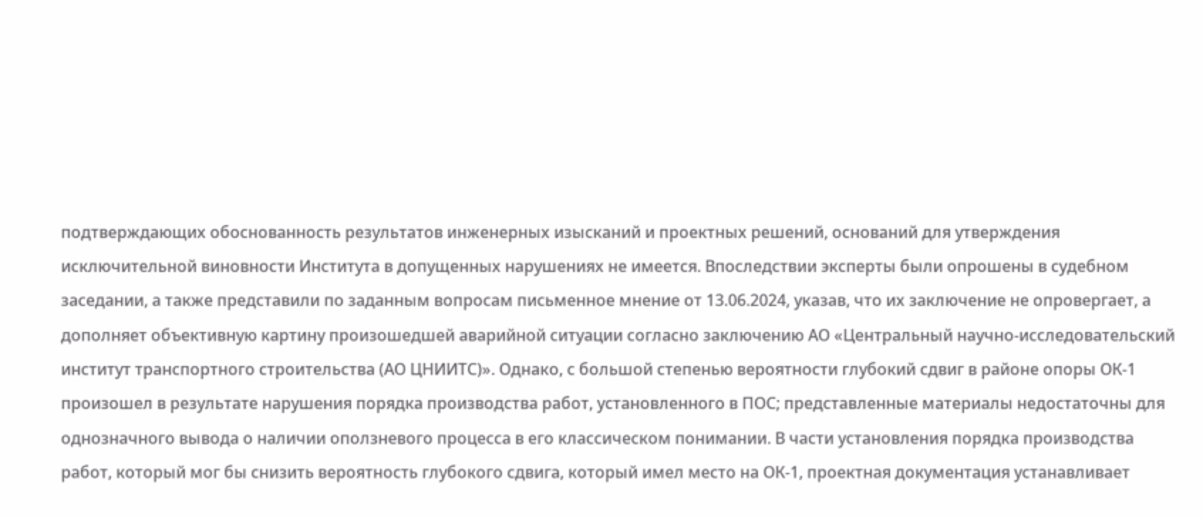подтверждающих обоснованность результатов инженерных изысканий и проектных решений, оснований для утверждения исключительной виновности Института в допущенных нарушениях не имеется. Впоследствии эксперты были опрошены в судебном заседании, а также представили по заданным вопросам письменное мнение от 13.06.2024, указав, что их заключение не опровергает, а дополняет объективную картину произошедшей аварийной ситуации согласно заключению АО «Центральный научно-исследовательский институт транспортного строительства (АО ЦНИИТС)». Однако, с большой степенью вероятности глубокий сдвиг в районе опоры ОК-1 произошел в результате нарушения порядка производства работ, установленного в ПОС; представленные материалы недостаточны для однозначного вывода о наличии оползневого процесса в его классическом понимании. В части установления порядка производства работ, который мог бы снизить вероятность глубокого сдвига, который имел место на ОК-1, проектная документация устанавливает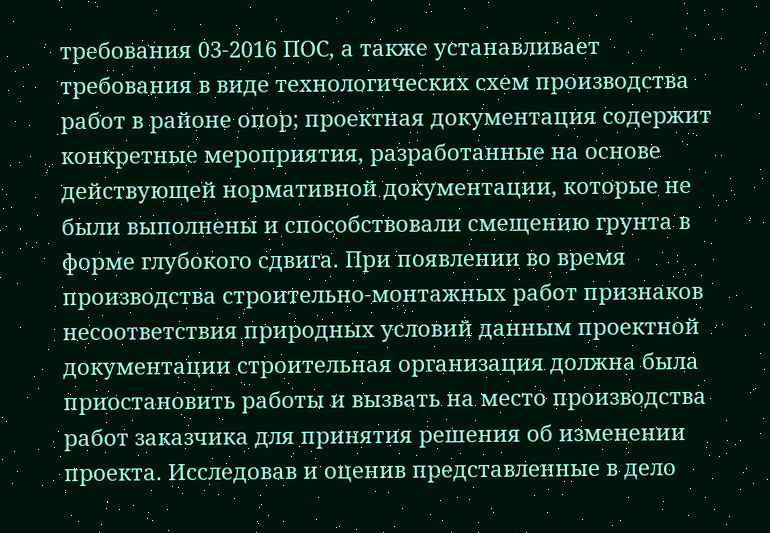требования 03-2016 ПОС, а также устанавливает требования в виде технологических схем производства работ в районе опор; проектная документация содержит конкретные мероприятия, разработанные на основе действующей нормативной документации, которые не были выполнены и способствовали смещению грунта в форме глубокого сдвига. При появлении во время производства строительно-монтажных работ признаков несоответствия природных условий данным проектной документации строительная организация должна была приостановить работы и вызвать на место производства работ заказчика для принятия решения об изменении проекта. Исследовав и оценив представленные в дело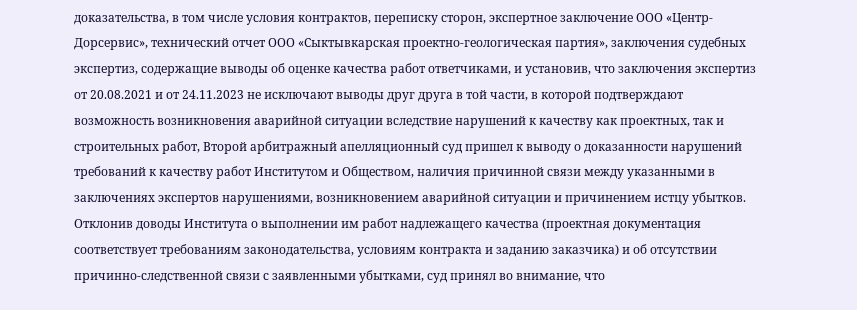доказательства, в том числе условия контрактов, переписку сторон, экспертное заключение ООО «Центр-Дорсервис», технический отчет ООО «Сыктывкарская проектно-геологическая партия», заключения судебных экспертиз, содержащие выводы об оценке качества работ ответчиками, и установив, что заключения экспертиз от 20.08.2021 и от 24.11.2023 не исключают выводы друг друга в той части, в которой подтверждают возможность возникновения аварийной ситуации вследствие нарушений к качеству как проектных, так и строительных работ, Второй арбитражный апелляционный суд пришел к выводу о доказанности нарушений требований к качеству работ Институтом и Обществом, наличия причинной связи между указанными в заключениях экспертов нарушениями, возникновением аварийной ситуации и причинением истцу убытков. Отклонив доводы Института о выполнении им работ надлежащего качества (проектная документация соответствует требованиям законодательства, условиям контракта и заданию заказчика) и об отсутствии причинно-следственной связи с заявленными убытками, суд принял во внимание, что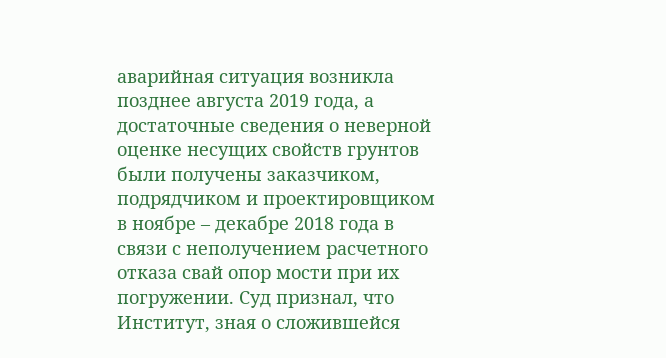аварийная ситуация возникла позднее августа 2019 года, а достаточные сведения о неверной оценке несущих свойств грунтов были получены заказчиком, подрядчиком и проектировщиком в ноябре – декабре 2018 года в связи с неполучением расчетного отказа свай опор мости при их погружении. Суд признал, что Институт, зная о сложившейся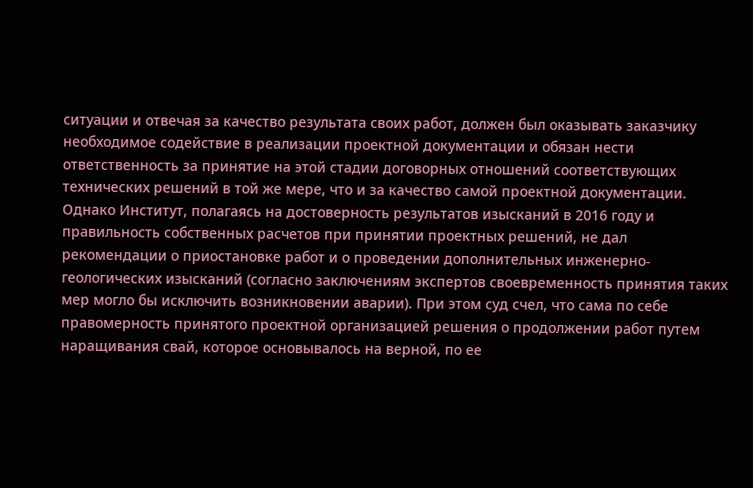ситуации и отвечая за качество результата своих работ, должен был оказывать заказчику необходимое содействие в реализации проектной документации и обязан нести ответственность за принятие на этой стадии договорных отношений соответствующих технических решений в той же мере, что и за качество самой проектной документации. Однако Институт, полагаясь на достоверность результатов изысканий в 2016 году и правильность собственных расчетов при принятии проектных решений, не дал рекомендации о приостановке работ и о проведении дополнительных инженерно-геологических изысканий (согласно заключениям экспертов своевременность принятия таких мер могло бы исключить возникновении аварии). При этом суд счел, что сама по себе правомерность принятого проектной организацией решения о продолжении работ путем наращивания свай, которое основывалось на верной, по ее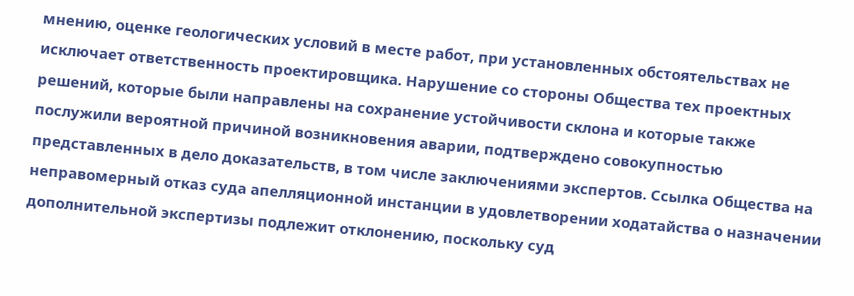мнению, оценке геологических условий в месте работ, при установленных обстоятельствах не исключает ответственность проектировщика. Нарушение со стороны Общества тех проектных решений, которые были направлены на сохранение устойчивости склона и которые также послужили вероятной причиной возникновения аварии, подтверждено совокупностью представленных в дело доказательств, в том числе заключениями экспертов. Ссылка Общества на неправомерный отказ суда апелляционной инстанции в удовлетворении ходатайства о назначении дополнительной экспертизы подлежит отклонению, поскольку суд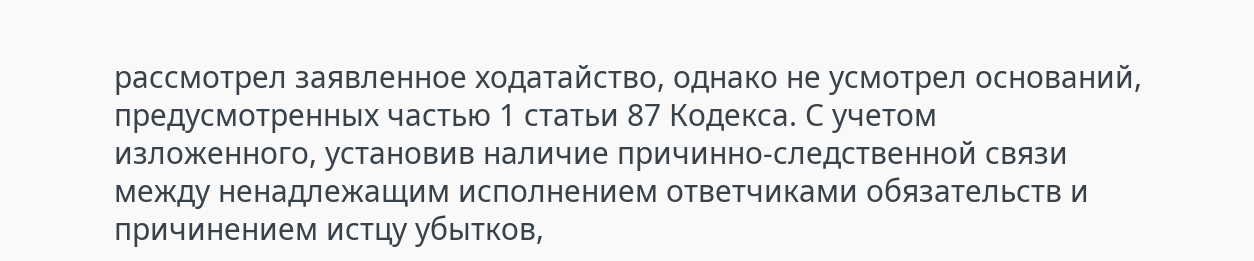рассмотрел заявленное ходатайство, однако не усмотрел оснований, предусмотренных частью 1 статьи 87 Кодекса. С учетом изложенного, установив наличие причинно-следственной связи между ненадлежащим исполнением ответчиками обязательств и причинением истцу убытков,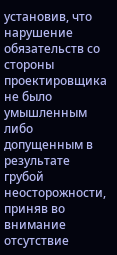установив, что нарушение обязательств со стороны проектировщика не было умышленным либо допущенным в результате грубой неосторожности, приняв во внимание отсутствие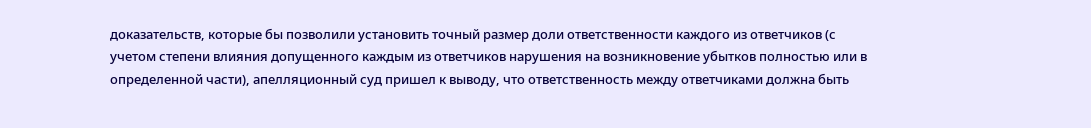доказательств, которые бы позволили установить точный размер доли ответственности каждого из ответчиков (с учетом степени влияния допущенного каждым из ответчиков нарушения на возникновение убытков полностью или в определенной части), апелляционный суд пришел к выводу, что ответственность между ответчиками должна быть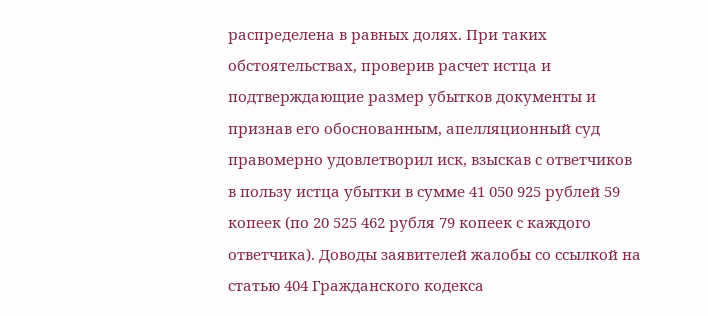распределена в равных долях. При таких обстоятельствах, проверив расчет истца и подтверждающие размер убытков документы и признав его обоснованным, апелляционный суд правомерно удовлетворил иск, взыскав с ответчиков в пользу истца убытки в сумме 41 050 925 рублей 59 копеек (по 20 525 462 рубля 79 копеек с каждого ответчика). Доводы заявителей жалобы со ссылкой на статью 404 Гражданского кодекса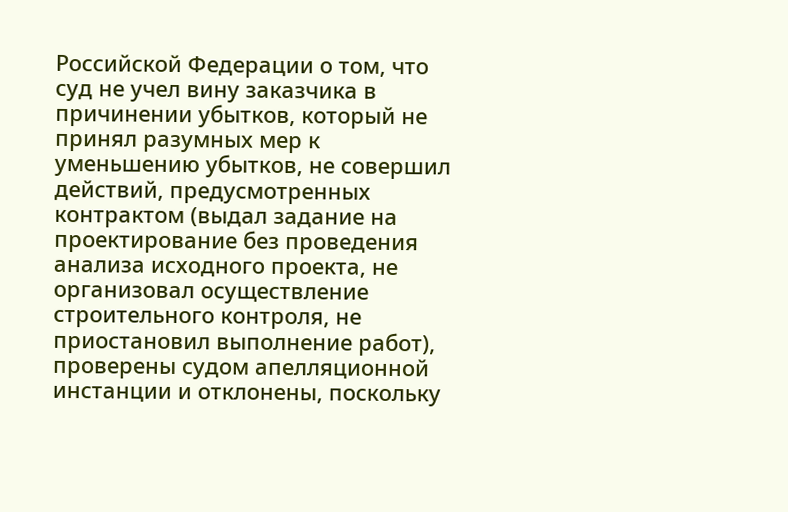Российской Федерации о том, что суд не учел вину заказчика в причинении убытков, который не принял разумных мер к уменьшению убытков, не совершил действий, предусмотренных контрактом (выдал задание на проектирование без проведения анализа исходного проекта, не организовал осуществление строительного контроля, не приостановил выполнение работ), проверены судом апелляционной инстанции и отклонены, поскольку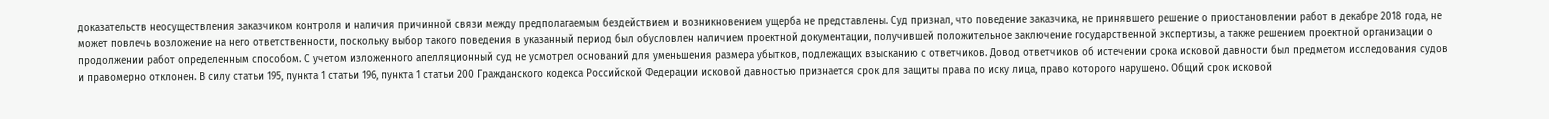доказательств неосуществления заказчиком контроля и наличия причинной связи между предполагаемым бездействием и возникновением ущерба не представлены. Суд признал, что поведение заказчика, не принявшего решение о приостановлении работ в декабре 2018 года, не может повлечь возложение на него ответственности, поскольку выбор такого поведения в указанный период был обусловлен наличием проектной документации, получившей положительное заключение государственной экспертизы, а также решением проектной организации о продолжении работ определенным способом. С учетом изложенного апелляционный суд не усмотрел оснований для уменьшения размера убытков, подлежащих взысканию с ответчиков. Довод ответчиков об истечении срока исковой давности был предметом исследования судов и правомерно отклонен. В силу статьи 195, пункта 1 статьи 196, пункта 1 статьи 200 Гражданского кодекса Российской Федерации исковой давностью признается срок для защиты права по иску лица, право которого нарушено. Общий срок исковой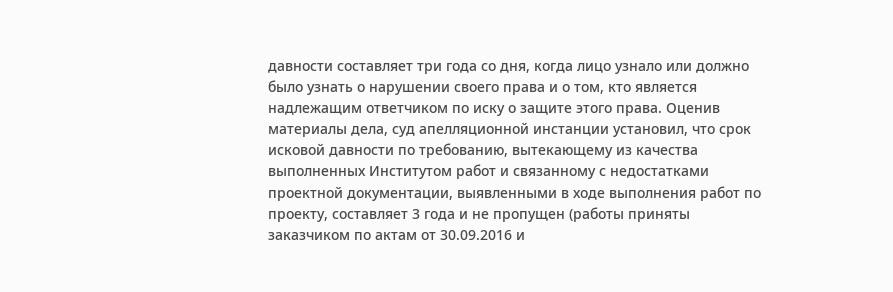давности составляет три года со дня, когда лицо узнало или должно было узнать о нарушении своего права и о том, кто является надлежащим ответчиком по иску о защите этого права. Оценив материалы дела, суд апелляционной инстанции установил, что срок исковой давности по требованию, вытекающему из качества выполненных Институтом работ и связанному с недостатками проектной документации, выявленными в ходе выполнения работ по проекту, составляет 3 года и не пропущен (работы приняты заказчиком по актам от 30.09.2016 и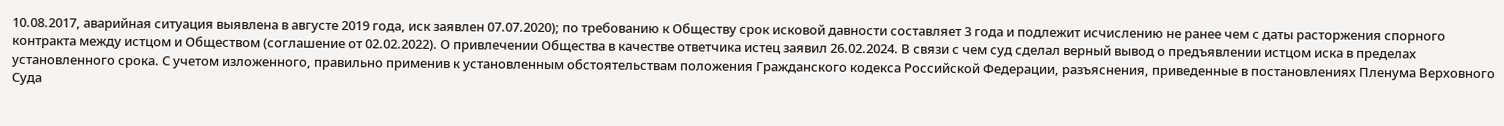10.08.2017, аварийная ситуация выявлена в августе 2019 года, иск заявлен 07.07.2020); по требованию к Обществу срок исковой давности составляет 3 года и подлежит исчислению не ранее чем с даты расторжения спорного контракта между истцом и Обществом (соглашение от 02.02.2022). О привлечении Общества в качестве ответчика истец заявил 26.02.2024. В связи с чем суд сделал верный вывод о предъявлении истцом иска в пределах установленного срока. С учетом изложенного, правильно применив к установленным обстоятельствам положения Гражданского кодекса Российской Федерации, разъяснения, приведенные в постановлениях Пленума Верховного Суда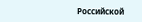Российской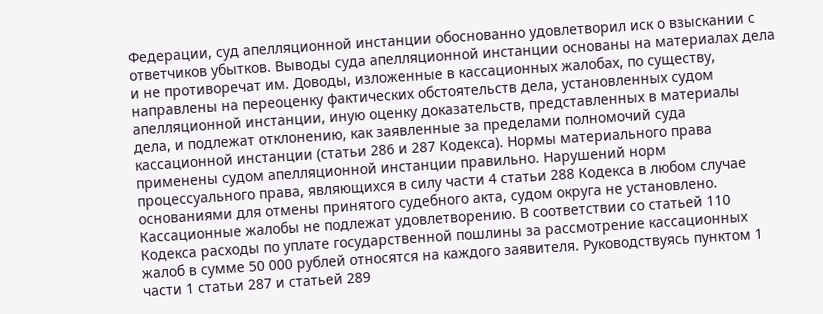Федерации, суд апелляционной инстанции обоснованно удовлетворил иск о взыскании с ответчиков убытков. Выводы суда апелляционной инстанции основаны на материалах дела и не противоречат им. Доводы, изложенные в кассационных жалобах, по существу, направлены на переоценку фактических обстоятельств дела, установленных судом апелляционной инстанции, иную оценку доказательств, представленных в материалы дела, и подлежат отклонению, как заявленные за пределами полномочий суда кассационной инстанции (статьи 286 и 287 Кодекса). Нормы материального права применены судом апелляционной инстанции правильно. Нарушений норм процессуального права, являющихся в силу части 4 статьи 288 Кодекса в любом случае основаниями для отмены принятого судебного акта, судом округа не установлено. Кассационные жалобы не подлежат удовлетворению. В соответствии со статьей 110 Кодекса расходы по уплате государственной пошлины за рассмотрение кассационных жалоб в сумме 50 000 рублей относятся на каждого заявителя. Руководствуясь пунктом 1 части 1 статьи 287 и статьей 289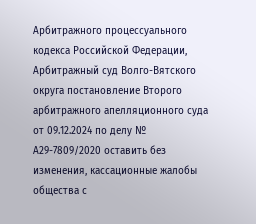Арбитражного процессуального кодекса Российской Федерации, Арбитражный суд Волго-Вятского округа постановление Второго арбитражного апелляционного суда от 09.12.2024 по делу № А29-7809/2020 оставить без изменения, кассационные жалобы общества с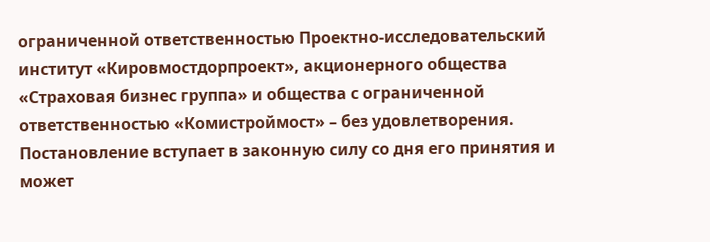ограниченной ответственностью Проектно-исследовательский институт «Кировмостдорпроект», акционерного общества «Страховая бизнес группа» и общества с ограниченной ответственностью «Комистроймост» – без удовлетворения. Постановление вступает в законную силу со дня его принятия и может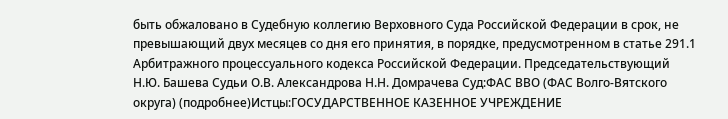быть обжаловано в Судебную коллегию Верховного Суда Российской Федерации в срок, не превышающий двух месяцев со дня его принятия, в порядке, предусмотренном в статье 291.1 Арбитражного процессуального кодекса Российской Федерации. Председательствующий Н.Ю. Башева Судьи О.В. Александрова Н.Н. Домрачева Суд:ФАС ВВО (ФАС Волго-Вятского округа) (подробнее)Истцы:ГОСУДАРСТВЕННОЕ КАЗЕННОЕ УЧРЕЖДЕНИЕ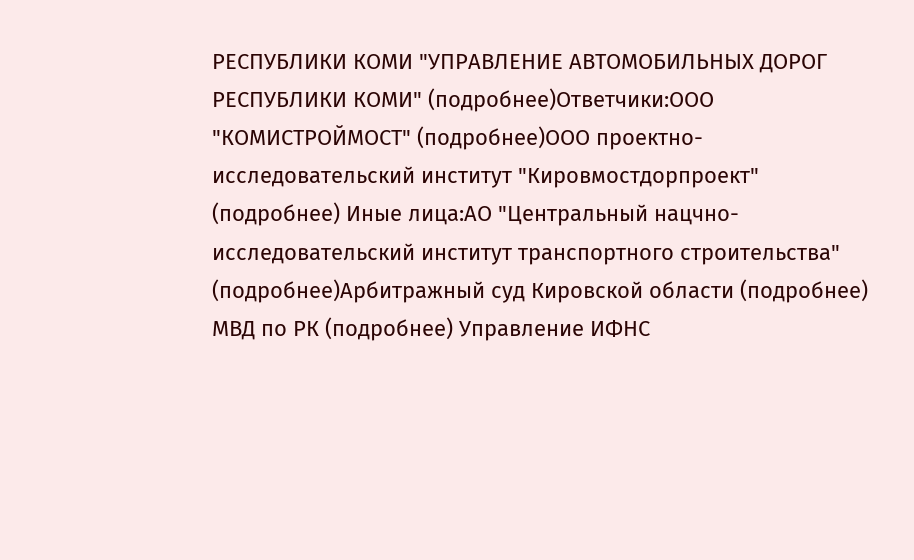РЕСПУБЛИКИ КОМИ "УПРАВЛЕНИЕ АВТОМОБИЛЬНЫХ ДОРОГ РЕСПУБЛИКИ КОМИ" (подробнее)Ответчики:ООО "КОМИСТРОЙМОСТ" (подробнее)ООО проектно-исследовательский институт "Кировмостдорпроект" (подробнее) Иные лица:АО "Центральный нацчно-исследовательский институт транспортного строительства" (подробнее)Арбитражный суд Кировской области (подробнее) МВД по РК (подробнее) Управление ИФНС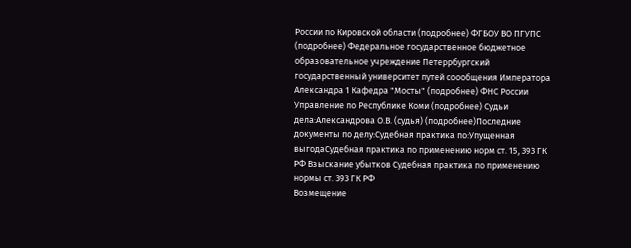России по Кировской области (подробнее) ФГБОУ ВО ПГУПС (подробнее) Федеральное государственное бюджетное образовательное учреждение Петеррбургский государственный университет путей соообщения Императора Александра 1 Кафедра "Мосты" (подробнее) ФНС России Управление по Республике Коми (подробнее) Судьи дела:Александрова О.В. (судья) (подробнее)Последние документы по делу:Судебная практика по:Упущенная выгодаСудебная практика по применению норм ст. 15, 393 ГК РФ Взыскание убытков Судебная практика по применению нормы ст. 393 ГК РФ
Возмещение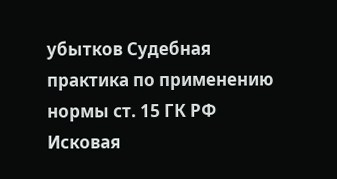убытков Судебная практика по применению нормы ст. 15 ГК РФ Исковая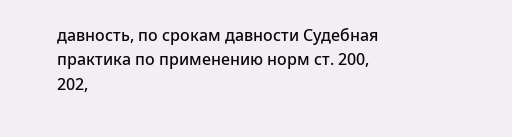давность, по срокам давности Судебная практика по применению норм ст. 200, 202,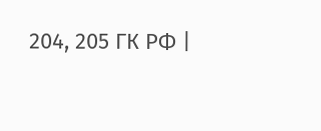204, 205 ГК РФ |